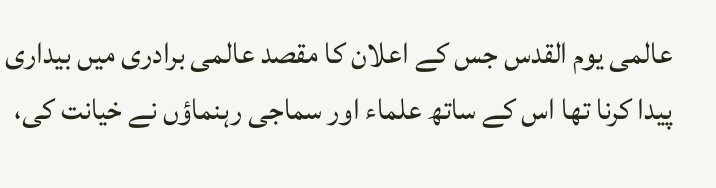عالمی یوم القدس جس کے اعلان کا مقصد عالمی برادری میں بیداری پیدا کرنا تھا اس کے ساتھ علماء اور سماجی رہنماؤں نے خیانت کی،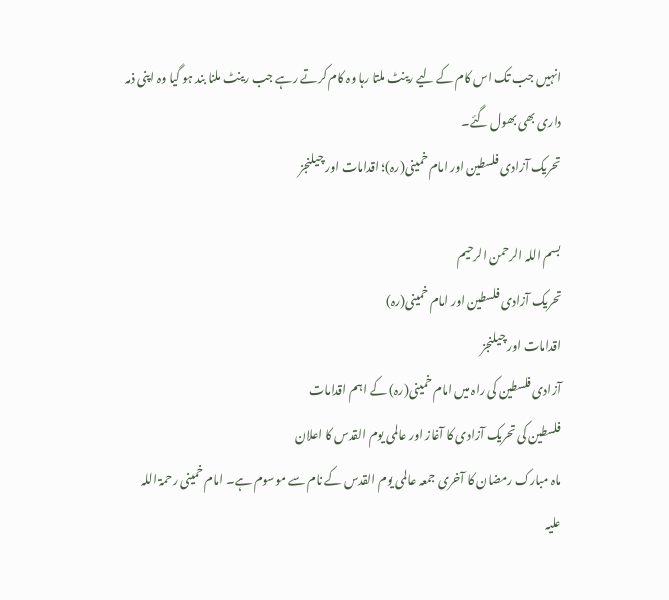انہیں جب تک اس کام کے لیے رینٹ ملتا رہا وہ کام کرتے رہے جب رینٹ ملنا بند ہو گیا وہ اپنی ذمہ داری بھی بھول گئے۔
تحریک آزادی فلسطین اور امام خمینی(رہ)؛ اقدامات اور چیلنجز

بسم اللہ الرحمن الرحیم
تحریک آزادی فلسطین اور امام خمینی(رہ)
اقدامات اور چیلنجز
آزادی فلسطین کی راہ میں امام خمینی(رہ) کے اہم اقدامات
فلسطین کی تحریک آزادی کا آغاز اور عالمی یوم القدس کا اعلان
ماہ مبارک رمضان کا آخری جمعہ عالمی یوم القدس کے نام سے موسوم ہے۔ امام خمینی رحمۃ اللہ علیہ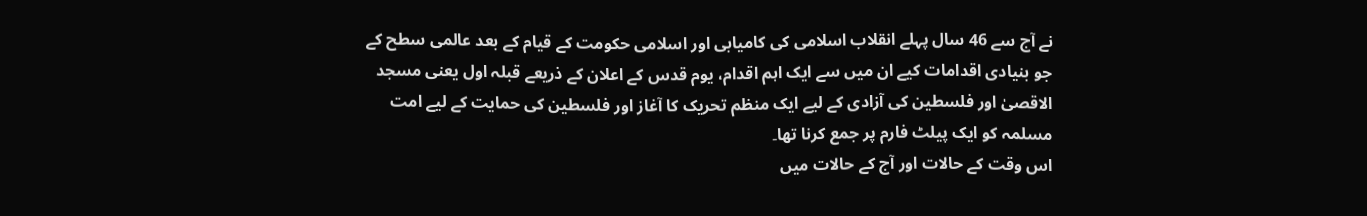نے آج سے 46 سال پہلے انقلاب اسلامی کی کامیابی اور اسلامی حکومت کے قیام کے بعد عالمی سطح کے جو بنیادی اقدامات کیے ان میں سے ایک اہم اقدام، یوم قدس کے اعلان کے ذریعے قبلہ اول یعنی مسجد الاقصیٰ اور فلسطین کی آزادی کے لیے ایک منظم تحریک کا آغاز اور فلسطین کی حمایت کے لیے امت مسلمہ کو ایک پیلٹ فارم پر جمع کرنا تھا۔
اس وقت کے حالات اور آج کے حالات میں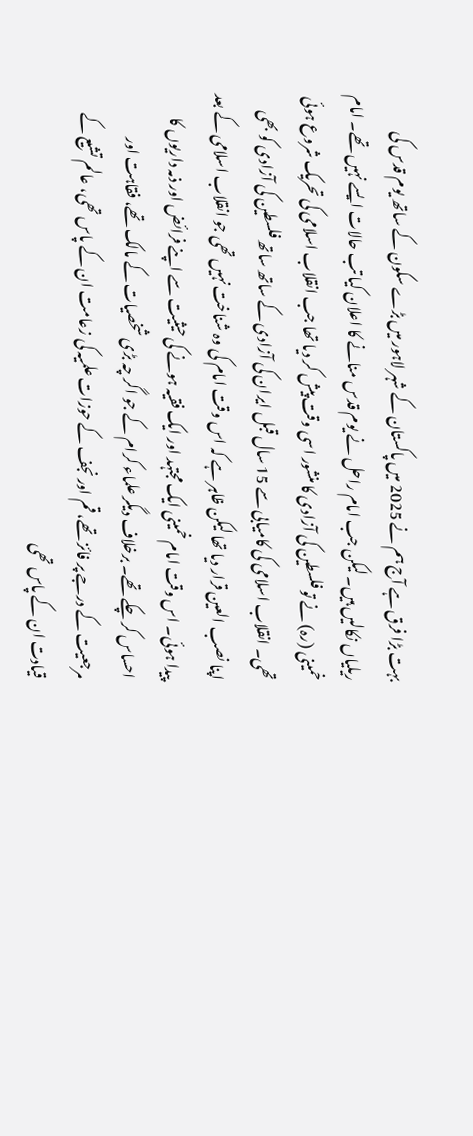بہت بڑا فرق ہے آج ہم نے 2025 میں پاکستان کے شہر لاہور میں بڑے سکون کے ساتھ یوم قدس کی ریلیاں نکالیں ہیں۔ لیکن جب امام راحل نے یوم قدس منانے کا اعلان کیا تب حالات ایسے نہیں تھے۔ امام خمینی (رہ) نے تو فلسطین کی آزادی کا منشور اسی وقت پیش کر دیا تھا جب انقلاب اسلامی کی تحریک شروع ہوئی تھی۔ انقلاب اسلامی کی کامیابی سے 15 سال قبل ایران کی آزادی کے ساتھ ساتھ فلسطین کی آزادی کو بھی اپنا نصب العین قرار دیا تھا لیکن ظاہر ہے کہ اس وقت امام کی وہ شناخت نہیں تھی جو انقلاب اسلامی کے بعد پیدا ہوئی۔ اس وقت امام خمینی ایک مجتہد اور ایک فقیہ ہونے کی حیثیت سے اپنے فرائض اور ذمہ داریوں کا احساس کر چکے تھے۔ برخلاف دیگر علماء کرام کے جو اگر چہ بڑی شخصیات کے مالک تھے، فقاہت اور مرجعیت کے درجے پر فائز تھے، قم اور نجف کے حوزات علمیہ کی زعامت ان کے پاس تھی، عالم تشیع کے قیادت ان کے پاس تھی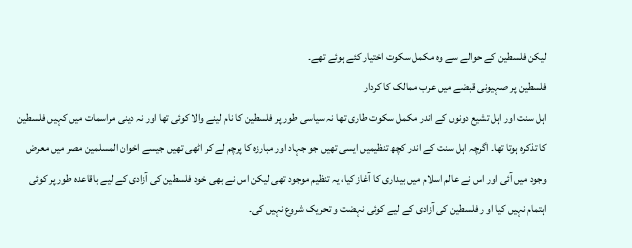لیکن فلسطین کے حوالے سے وہ مکمل سکوت اختیار کئے ہوئے تھے۔
فلسطین پر صہیونی قبضے میں عرب ممالک کا کردار
اہل سنت اور اہل تشیع دونوں کے اندر مکمل سکوت طاری تھا نہ سیاسی طور پر فلسطین کا نام لینے والا کوئی تھا اور نہ دینی مراسمات میں کہیں فلسطین کا تذکرہ ہوتا تھا۔ اگرچہ اہل سنت کے اندر کچھ تنظیمیں ایسی تھیں جو جہاد اور مبارزہ کا پرچم لے کر اٹھی تھیں جیسے اخوان المسلمین مصر میں معرض وجود میں آئی اور اس نے عالم اسلام میں بیداری کا آغاز کیا، یہ تنظیم موجود تھی لیکن اس نے بھی خود فلسطین کی آزادی کے لیے باقاعدہ طور پر کوئی اہتمام نہیں کیا او ر فلسطین کی آزادی کے لیے کوئی نہضت و تحریک شروع نہیں کی۔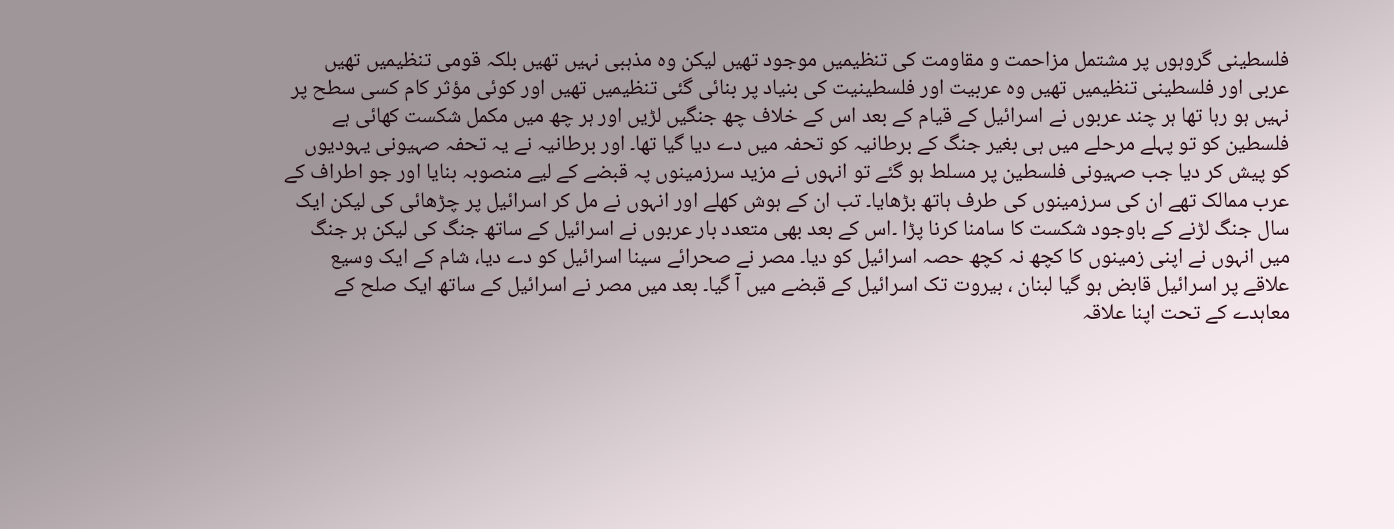فلسطینی گروہوں پر مشتمل مزاحمت و مقاومت کی تنظیمیں موجود تھیں لیکن وہ مذہبی نہیں تھیں بلکہ قومی تنظیمیں تھیں عربی اور فلسطینی تنظیمیں تھیں وہ عربیت اور فلسطینیت کی بنیاد پر بنائی گئی تنظیمیں تھیں اور کوئی مؤثر کام کسی سطح پر نہیں ہو رہا تھا ہر چند عربوں نے اسرائیل کے قیام کے بعد اس کے خلاف چھ جنگیں لڑیں اور ہر چھ میں مکمل شکست کھائی ہے فلسطین کو تو پہلے مرحلے میں ہی بغیر جنگ کے برطانیہ کو تحفہ میں دے دیا گیا تھا۔ اور برطانیہ نے یہ تحفہ صہیونی یہودیوں کو پیش کر دیا جب صہیونی فلسطین پر مسلط ہو گئے تو انہوں نے مزید سرزمینوں پہ قبضے کے لیے منصوبہ بنایا اور جو اطراف کے عرب ممالک تھے ان کی سرزمینوں کی طرف ہاتھ بڑھایا۔ تب ان کے ہوش کھلے اور انہوں نے مل کر اسرائیل پر چڑھائی کی لیکن ایک سال جنگ لڑنے کے باوجود شکست کا سامنا کرنا پڑا ۔اس کے بعد بھی متعدد بار عربوں نے اسرائیل کے ساتھ جنگ کی لیکن ہر جنگ میں انہوں نے اپنی زمینوں کا کچھ نہ کچھ حصہ اسرائیل کو دیا۔ مصر نے صحرائے سینا اسرائیل کو دے دیا، شام کے ایک وسیع علاقے پر اسرائیل قابض ہو گیا لبنان ، بیروت تک اسرائیل کے قبضے میں آ گیا۔ بعد میں مصر نے اسرائیل کے ساتھ ایک صلح کے معاہدے کے تحت اپنا علاقہ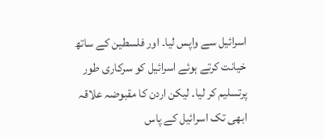اسرائیل سے واپس لیا۔ اور فلسطین کے ساتھ خیانت کرتے ہوئے اسرائیل کو سرکاری طور پرتسلیم کر لیا۔ لیکن اردن کا مقبوضہ علاقہ ابھی تک اسرائیل کے پاس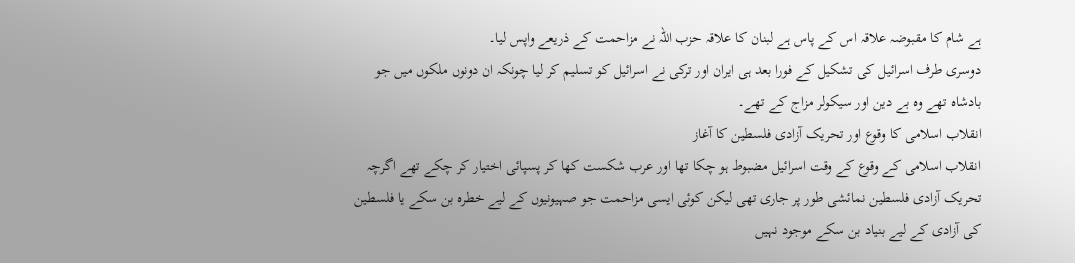ہے شام کا مقبوضہ علاقہ اس کے پاس ہے لبنان کا علاقہ حزب اللہ نے مزاحمت کے ذریعے واپس لیا۔
دوسری طرف اسرائیل کی تشکیل کے فورا بعد ہی ایران اور ترکی نے اسرائیل کو تسلیم کر لیا چونکہ ان دونوں ملکوں میں جو بادشاہ تھے وہ بے دین اور سیکولر مزاج کے تھے۔
انقلاب اسلامی کا وقوع اور تحریک آزادی فلسطین کا آغاز
انقلاب اسلامی کے وقوع کے وقت اسرائیل مضبوط ہو چکا تھا اور عرب شکست کھا کر پسپائی اختیار کر چکے تھے اگرچہ تحریک آزادی فلسطین نمائشی طور پر جاری تھی لیکن کوئی ایسی مزاحمت جو صہیونیوں کے لیے خطرہ بن سکے یا فلسطین کی آزادی کے لیے بنیاد بن سکے موجود نہیں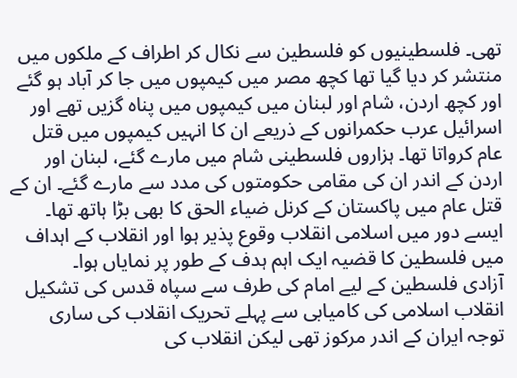تھی۔ فلسطینیوں کو فلسطین سے نکال کر اطراف کے ملکوں میں منتشر کر دیا گیا تھا کچھ مصر میں کیمپوں میں جا کر آباد ہو گئے اور کچھ اردن، شام اور لبنان میں کیمپوں میں پناہ گزیں تھے اور اسرائیل عرب حکمرانوں کے ذریعے ان کا انہیں کیمپوں میں قتل عام کرواتا تھا۔ ہزاروں فلسطینی شام میں مارے گئے، لبنان اور اردن کے اندر ان کی مقامی حکومتوں کی مدد سے مارے گئے۔ ان کے قتل عام میں پاکستان کے کرنل ضیاء الحق کا بھی بڑا ہاتھ تھا۔ ایسے دور میں اسلامی انقلاب وقوع پذیر ہوا اور انقلاب کے اہداف میں فلسطین کا قضیہ ایک اہم ہدف کے طور پر نمایاں ہوا۔
آزادی فلسطین کے لیے امام کی طرف سے سپاہ قدس کی تشکیل
انقلاب اسلامی کی کامیابی سے پہلے تحریک انقلاب کی ساری توجہ ایران کے اندر مرکوز تھی لیکن انقلاب کی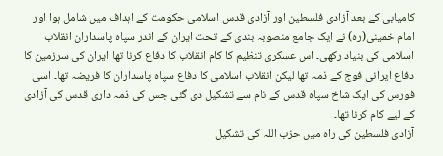کامیابی کے بعد آزادی فلسطین اور آزادی قدس اسلامی حکومت کے اہداف میں شامل ہوا اور امام خمینی(رہ) نے ایک جامع منصوبہ بندی کے تحت ایران کے اندر سپاہ پاسداران انقلاب اسلامی کی بنیاد رکھی۔ اس عسکری تنظیم کا کام انقلاب کا دفاع کرنا تھا ایران کی سرزمین کا دفاع ایرانی فوج کے ذمہ تھا لیکن انقلاب اسلامی کا دفاع سپاہ پاسداران کا فریضہ تھا۔ اسی فورس کی ایک شاخ سپاہ قدس کے نام سے تشکیل دی گئی جس کی ذمہ داری قدس کی آزادی کے لیے کام کرنا تھا۔
آزادی فلسطین کی راہ میں حزب اللہ کی تشکیل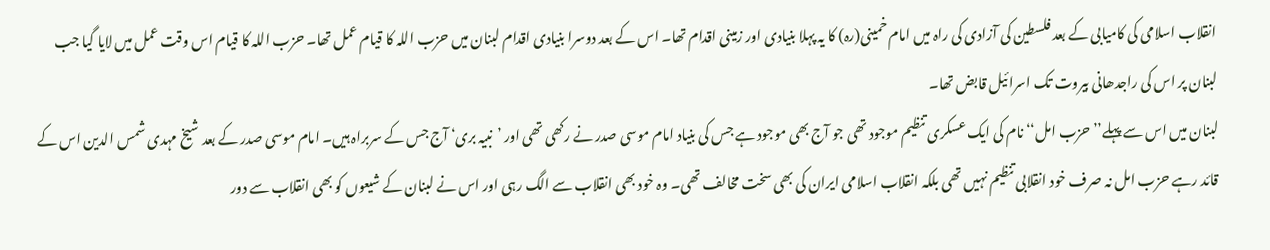انقلاب اسلامی کی کامیابی کے بعد فلسطین کی آزادی کی راہ میں امام خمینی(رہ) کا یہ پہلا بنیادی اور زمینی اقدام تھا۔ اس کے بعد دوسرا بنیادی اقدام لبنان میں حزب اللہ کا قیام عمل تھا۔ حزب اللہ کا قیام اس وقت عمل میں لایا گیا جب لبنان پر اس کی راجدھانی بیروت تک اسرائیل قابض تھا۔
لبنان میں اس سے پہلے’’حزب امل‘‘ نام کی ایک عسکری تنظیم موجود تھی جو آج بھی موجود ہے جس کی بنیاد امام موسی صدر نے رکھی تھی اور ’نبیہ بری‘ آج جس کے سربراہ ہیں۔ امام موسی صدر کے بعد شیخ مہدی شمس الدین اس کے قائد رہے حزب امل نہ صرف خود انقلابی تنظیم نہیں تھی بلکہ انقلاب اسلامی ایران کی بھی سخت مخالف تھی۔ وہ خود بھی انقلاب سے الگ رہی اور اس نے لبنان کے شیعوں کو بھی انقلاب سے دور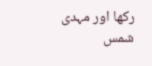رکھا اور مہدی شمس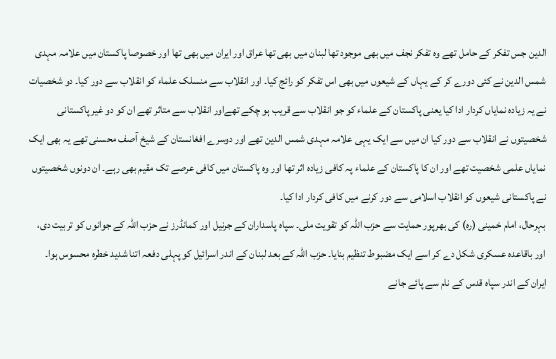الدین جس تفکر کے حامل تھے وہ تفکر نجف میں بھی موجود تھا لبنان میں بھی تھا عراق اور ایران میں بھی تھا اور خصوصا پاکستان میں علامہ مہدی شمس الدین نے کئی دورے کر کے یہاں کے شیعوں میں بھی اس تفکر کو رائج کیا۔ اور انقلاب سے منسلک علماء کو انقلاب سے دور کیا۔ دو شخصیات نے یہ زیادہ نمایاں کردار ادا کیا یعنی پاکستان کے علماء کو جو انقلاب سے قریب ہو چکے تھےاور انقلاب سے متاثر تھے ان کو دو غیر پاکستانی شخصیتوں نے انقلاب سے دور کیا ان میں سے ایک یہی علامہ مہدی شمس الدین تھے اور دوسرے افغانستان کے شیخ آصف محسنی تھے یہ بھی ایک نمایاں علمی شخصیت تھے اور ان کا پاکستان کے علماء پہ کافی زیادہ اثر تھا اور وہ پاکستان میں کافی عرصے تک مقیم بھی رہے۔ ان دونوں شخصیتوں نے پاکستانی شیعوں کو انقلاب اسلامی سے دور کرنے میں کافی کردار ادا کیا۔
بہرحال، امام خمینی (رہ) کی بھرپور حمایت سے حزب اللہ کو تقویت ملی۔ سپاہ پاسداران کے جرنیل اور کمانڈرز نے حزب اللہ کے جوانوں کو تربیت دی، اور باقاعدہ عسکری شکل دے کر اسے ایک مضبوط تنظیم بنایا۔ حزب اللہ کے بعد لبنان کے اندر اسرائیل کو پہلی دفعہ اتنا شدید خطرہ محسوس ہوا۔
ایران کے اندر سپاہ قدس کے نام سے پائے جانے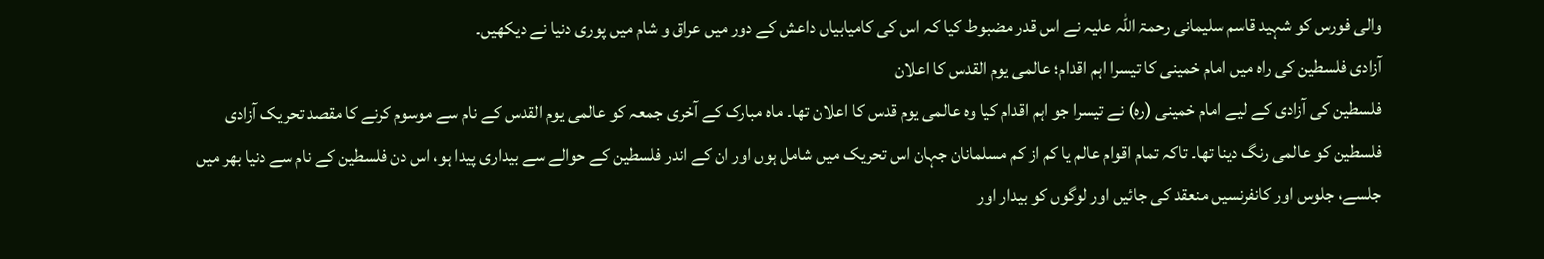والی فورس کو شہید قاسم سلیمانی رحمۃ اللہ علیہ نے اس قدر مضبوط کیا کہ اس کی کامیابیاں داعش کے دور میں عراق و شام میں پوری دنیا نے دیکھیں۔
آزادی فلسطین کی راہ میں امام خمینی کا تیسرا اہم اقدام؛ عالمی یوم القدس کا اعلان
فلسطین کی آزادی کے لیے امام خمینی (رہ) نے تیسرا جو اہم اقدام کیا وہ عالمی یوم قدس کا اعلان تھا۔ ماہ مبارک کے آخری جمعہ کو عالمی یوم القدس کے نام سے موسوم کرنے کا مقصد تحریک آزادی فلسطین کو عالمی رنگ دینا تھا۔ تاکہ تمام اقوام عالم یا کم از کم مسلمانان جہان اس تحریک میں شامل ہوں اور ان کے اندر فلسطین کے حوالے سے بیداری پیدا ہو، اس دن فلسطین کے نام سے دنیا بھر میں جلسے، جلوس اور کانفرنسیں منعقد کی جائیں اور لوگوں کو بیدار اور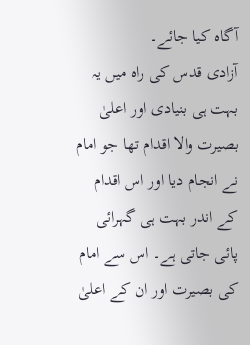آگاہ کیا جائے۔
آزادی قدس کی راہ میں یہ بہت ہی بنیادی اور اعلیٰ بصیرت والا اقدام تھا جو امام نے انجام دیا اور اس اقدام کے اندر بہت ہی گہرائی پائی جاتی ہے۔ اس سے امام کی بصیرت اور ان کے اعلیٰ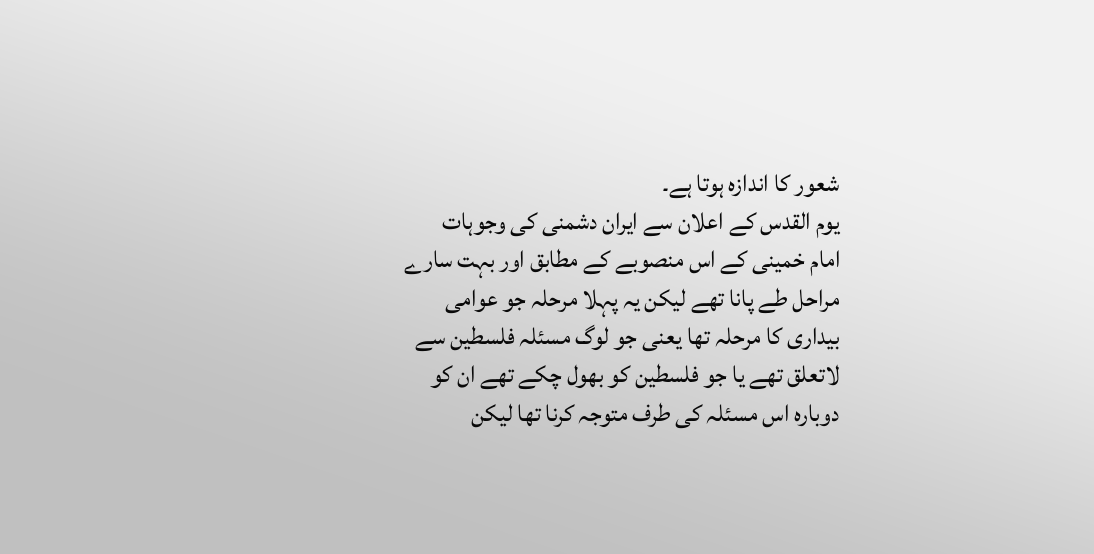شعور کا اندازہ ہوتا ہے۔
یوم القدس کے اعلان سے ایران دشمنی کی وجوہات
امام خمینی کے اس منصوبے کے مطابق اور بہت سارے مراحل طے پانا تھے لیکن یہ پہلا مرحلہ جو عوامی بیداری کا مرحلہ تھا یعنی جو لوگ مسئلہ فلسطین سے لاتعلق تھے یا جو فلسطین کو بھول چکے تھے ان کو دوبارہ اس مسئلہ کی طرف متوجہ کرنا تھا لیکن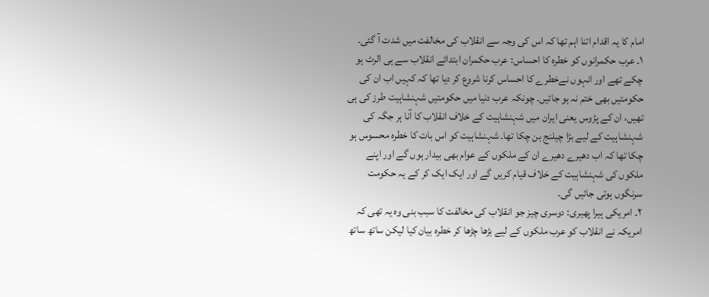امام کا یہ اقدام اتنا اہم تھا کہ اس کی وجہ سے انقلاب کی مخالفت میں شدت آ گئی۔
۱۔ عرب حکمرانوں کو خطرہ کا احساس: عرب حکمران ابتدائے انقلاب سے ہی الرٹ ہو چکے تھے اور انہوں نےخطرے کا احساس کرنا شروع کر دیا تھا کہ کہیں اب ان کی حکومتیں بھی ختم نہ ہو جائیں۔ چونکہ عرب دنیا میں حکومتیں شہنشاہیت طرز کی ہی تھیں، ان کے پڑوس یعنی ایران میں شہنشاہیت کے خلاف انقلاب کا آنا ہر جگہ کی شہنشاہیت کے لیے بڑا چیلنج بن چکا تھا۔ شہنشاہیت کو اس بات کا خطرہ محسوس ہو چکا تھا کہ اب دھیرے دھیرے ان کے ملکوں کے عوام بھی بیدار ہوں گے اور اپنے ملکوں کی شہنشاہیت کے خلاف قیام کریں گے اور ایک ایک کر کے یہ حکومت سرنگوں ہوتی جائیں گی۔
۲۔ امریکی ہیرا پھیری: دوسری چیز جو انقلاب کی مخالفت کا سبب بنی وہ یہ تھی کہ امریکہ نے انقلاب کو عرب ملکوں کے لیے بڑھا چڑھا کر خطرہ بیان کیا لیکن ساتھ ساتھ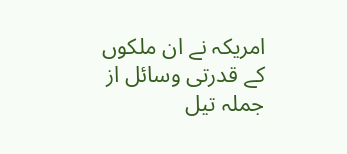امریکہ نے ان ملکوں کے قدرتی وسائل از جملہ تیل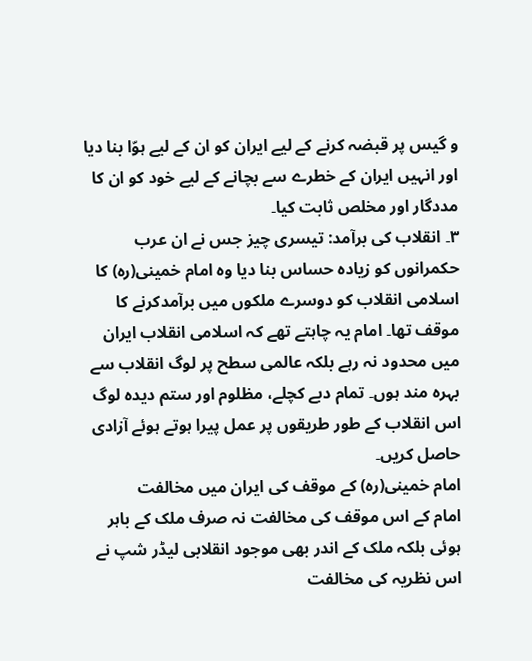و گیس پر قبضہ کرنے کے لیے ایران کو ان کے لیے ہوّا بنا دیا اور انہیں ایران کے خطرے سے بچانے کے لیے خود کو ان کا مددگار اور مخلص ثابت کیا۔
۳۔ انقلاب کی برآمد: تیسری چیز جس نے ان عرب حکمرانوں کو زیادہ حساس بنا دیا وہ امام خمینی(رہ) کا اسلامی انقلاب کو دوسرے ملکوں میں برآمدکرنے کا موقف تھا۔ امام یہ چاہتے تھے کہ اسلامی انقلاب ایران میں محدود نہ رہے بلکہ عالمی سطح پر لوگ انقلاب سے بہرہ مند ہوں۔ تمام دبے کچلے، مظلوم اور ستم دیدہ لوگ اس انقلاب کے طور طریقوں پر عمل پیرا ہوتے ہوئے آزادی حاصل کریں۔
امام خمینی(رہ) کے موقف کی ایران میں مخالفت
امام کے اس موقف کی مخالفت نہ صرف ملک کے باہر ہوئی بلکہ ملک کے اندر بھی موجود انقلابی لیڈر شپ نے اس نظریہ کی مخالفت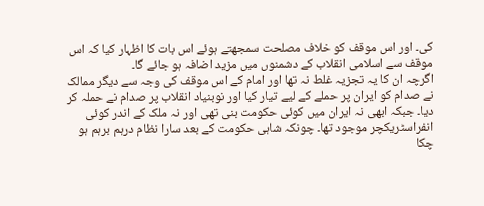کی۔ اور اس موقف کو خلاف مصلحت سمجھتے ہوئے اس بات کا اظہار کیا کہ اس موقف سے اسلامی انقلاب کے دشمنوں میں مزید اضافہ ہو جائے گا۔
اگرچہ ان کا یہ تجزیہ غلط نہ تھا اور امام کے اس موقف کی وجہ سے دیگر ممالک نے صدام کو ایران پر حملے کے لیے تیار کیا اور نوبنیاد انقلاب پر صدام نے حملہ کر دیا۔ جبکہ ابھی نہ ایران میں کوئی حکومت بنی تھی اور نہ ملک کے اندر کوئی انفراسٹریکچر موجود تھا۔ چونکہ شاہی حکومت کے بعد سارا نظام درہم برہم ہو چکا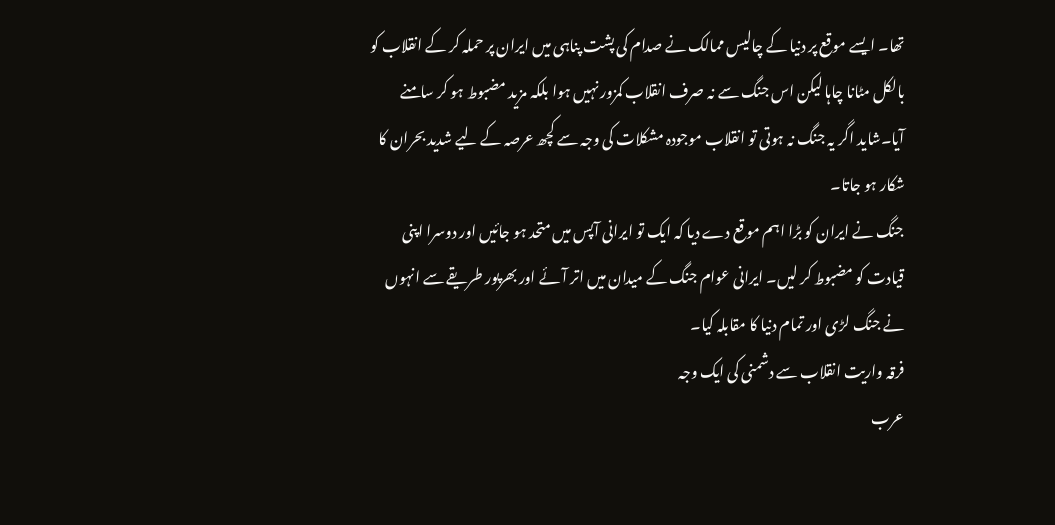تھا۔ ایسے موقع پر دنیا کے چالیس ممالک نے صدام کی پشت پناہی میں ایران پر حملہ کر کے انقلاب کو بالکل مٹانا چاہا لیکن اس جنگ سے نہ صرف انقلاب کمزور نہیں ہوا بلکہ مزید مضبوط ہو کر سامنے آیا۔شاید اگر یہ جنگ نہ ہوتی تو انقلاب موجودہ مشکلات کی وجہ سے کچھ عرصہ کے لیے شدید بحران کا شکار ہو جاتا۔
جنگ نے ایران کو بڑا اہم موقع دے دیا کہ ایک تو ایرانی آپس میں متحد ہو جائیں اور دوسرا اپنی قیادت کو مضبوط کر لیں۔ ایرانی عوام جنگ کے میدان میں اتر آئے اور بھرپور طریقے سے انہوں نے جنگ لڑی اور تمام دنیا کا مقابلہ کیا۔
فرقہ واریت انقلاب سے دشمنی کی ایک وجہ
عرب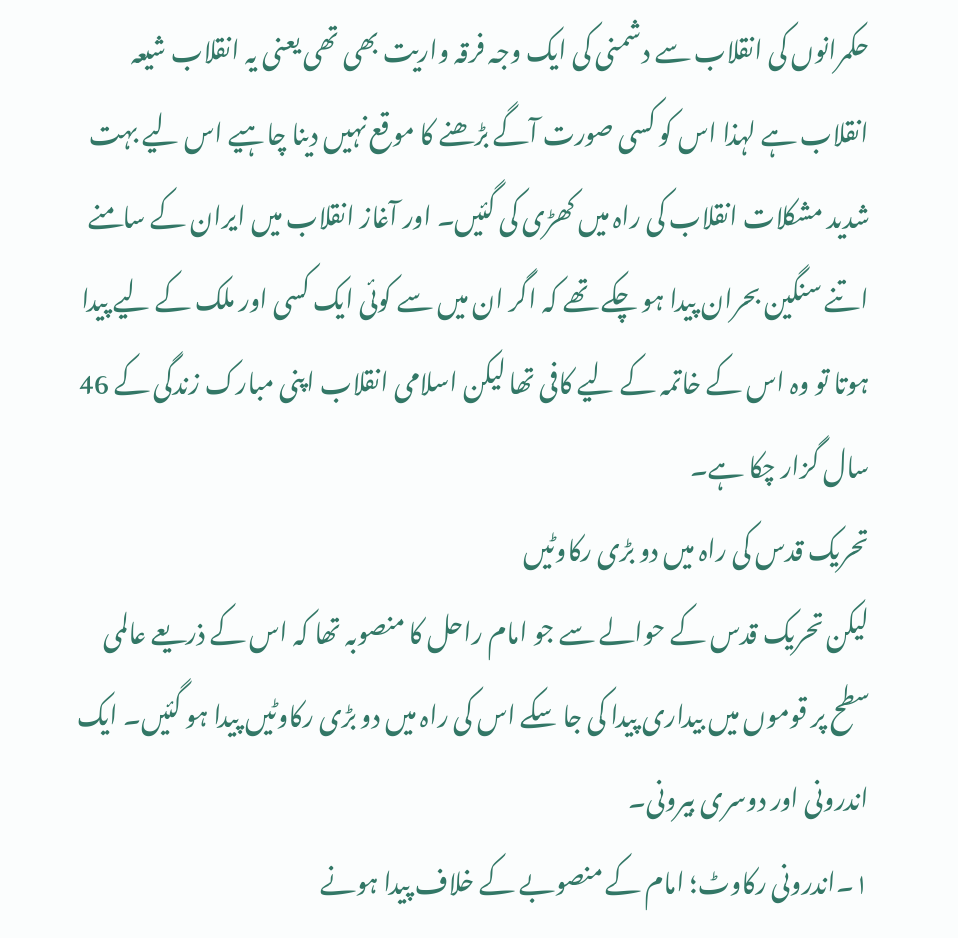حکمرانوں کی انقلاب سے دشمنی کی ایک وجہ فرقہ واریت بھی تھی یعنی یہ انقلاب شیعہ انقلاب ہے لہذا اس کو کسی صورت آگے بڑھنے کا موقع نہیں دینا چاہیے اس لیے بہت شدید مشکلات انقلاب کی راہ میں کھڑی کی گئیں۔ اور آغاز انقلاب میں ایران کے سامنے اتنے سنگین بحران پیدا ہو چکے تھے کہ اگر ان میں سے کوئی ایک کسی اور ملک کے لیے پیدا ہوتا تو وہ اس کے خاتمہ کے لیے کافی تھا لیکن اسلامی انقلاب اپنی مبارک زندگی کے 46 سال گزار چکا ہے۔
تحریک قدس کی راہ میں دو بڑی رکاوٹیں
لیکن تحریک قدس کے حوالے سے جو امام راحل کا منصوبہ تھا کہ اس کے ذریعے عالمی سطح پر قوموں میں بیداری پیدا کی جا سکے اس کی راہ میں دو بڑی رکاوٹیں پیدا ہو گئیں۔ ایک اندرونی اور دوسری بیرونی۔
۱۔اندرونی رکاوٹ؛ امام کے منصوبے کے خلاف پیدا ہونے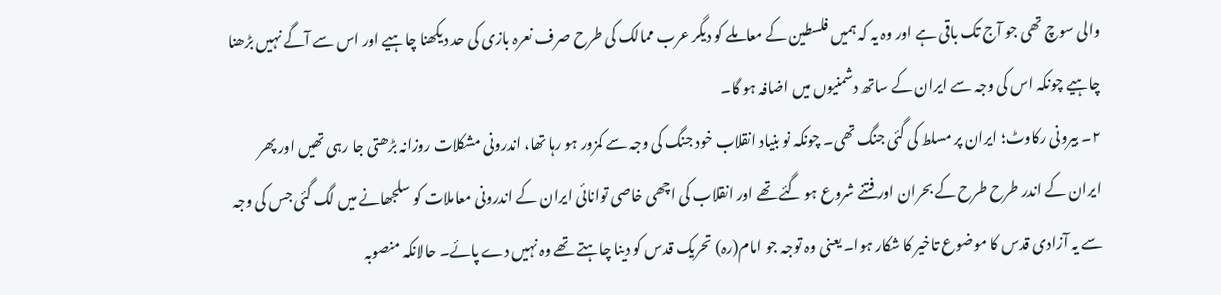والی سوچ تھی جو آج تک باقی ہے اور وہ یہ کہ ہمیں فلسطین کے معاملے کو دیگر عرب ممالک کی طرح صرف نعرہ بازی کی حد دیکھنا چاہیے اور اس سے آگے نہیں بڑھنا چاہیے چونکہ اس کی وجہ سے ایران کے ساتھ دشمنیوں میں اضافہ ہو گا۔
۲۔ بیرونی رکاوٹ؛ ایران پر مسلط کی گئی جنگ تھی۔ چونکہ نو بنیاد انقلاب خود جنگ کی وجہ سے کمزور ہو رہا تھا، اندرونی مشکلات روزانہ بڑھتی جا رہی تھیں اور پھر ایران کے اندر طرح طرح کے بحران اور فتنے شروع ہو گئے تھے اور انقلاب کی اچھی خاصی توانائی ایران کے اندرونی معاملات کو سلجھانے میں لگ گئی جس کی وجہ سے یہ آزادی قدس کا موضوع تاخیر کا شکار ہوا۔ یعنی وہ توجہ جو امام(رہ) تحریک قدس کو دینا چاہتے تھے وہ نہیں دے پائے۔ حالانکہ منصوبہ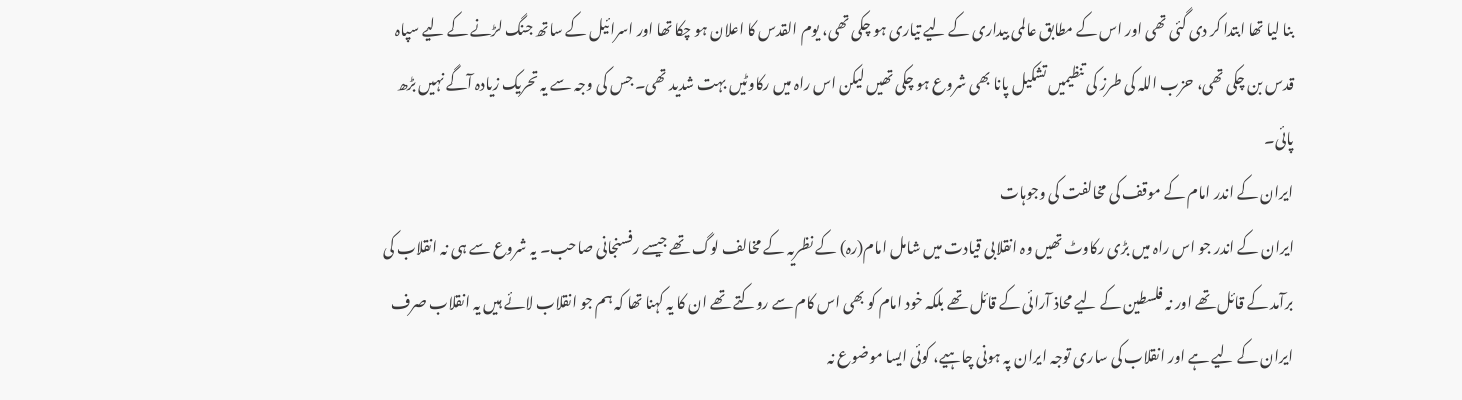بنا لیا تھا ابتدا کر دی گئی تھی اور اس کے مطابق عالمی بیداری کے لیے تیاری ہو چکی تھی، یوم القدس کا اعلان ہو چکا تھا اور اسرائیل کے ساتھ جنگ لڑنے کے لیے سپاہ قدس بن چکی تھی، حزب اللہ کی طرز کی تنظیمیں تشکیل پانا بھی شروع ہو چکی تھیں لیکن اس راہ میں رکاوٹیں بہت شدید تھی۔ جس کی وجہ سے یہ تحریک زیادہ آگے نہیں بڑھ پائی۔
ایران کے اندر امام کے موقف کی مخالفت کی وجوہات
ایران کے اندر جو اس راہ میں بڑی رکاوٹ تھیں وہ انقلابی قیادت میں شامل امام(رہ) کے نظریہ کے مخالف لوگ تھے جیسے رفسنجانی صاحب۔ یہ شروع سے ہی نہ انقلاب کی برآمد کے قائل تھے اور نہ فلسطین کے لیے محاذ آرائی کے قائل تھے بلکہ خود امام کو بھی اس کام سے روکتے تھے ان کا یہ کہنا تھا کہ ہم جو انقلاب لائے ہیں یہ انقلاب صرف ایران کے لیے ہے اور انقلاب کی ساری توجہ ایران پہ ہونی چاہیے، کوئی ایسا موضوع نہ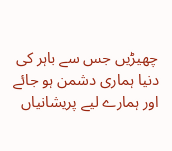چھیڑیں جس سے باہر کی دنیا ہماری دشمن ہو جائے اور ہمارے لیے پریشانیاں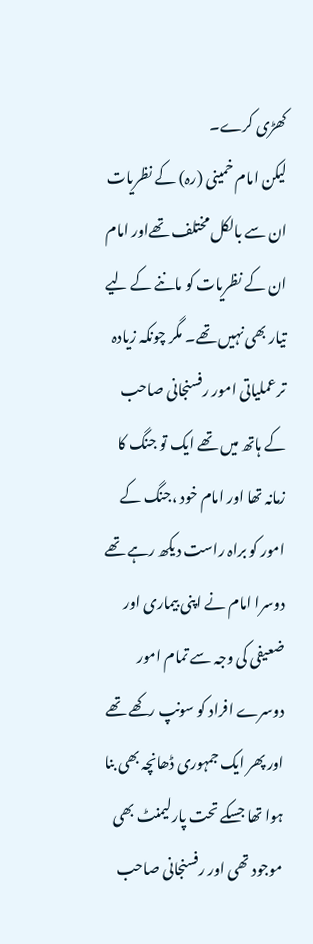کھڑی کرے۔
لیکن امام خمینی (رہ) کے نظریات ان سے بالکل مختلف تھےاور امام ان کے نظریات کو ماننے کے لیے تیار بھی نہیں تھے۔ مگر چونکہ زیادہ تر عملیاتی امور رفسنجانی صاحب کے ہاتھ میں تھے ایک تو جنگ کا زمانہ تھا اور امام خود ،جنگ کے امور کو براہ راست دیکھ رہے تھے دوسرا امام نے اپنی بیماری اور ضعیفی کی وجہ سے تمام امور دوسرے افراد کو سونپ رکھے تھے اور پھر ایک جمہوری ڈھانچہ بھی بنا ہوا تھا جسکے تحت پارلیمنٹ بھی موجود تھی اور رفسنجانی صاحب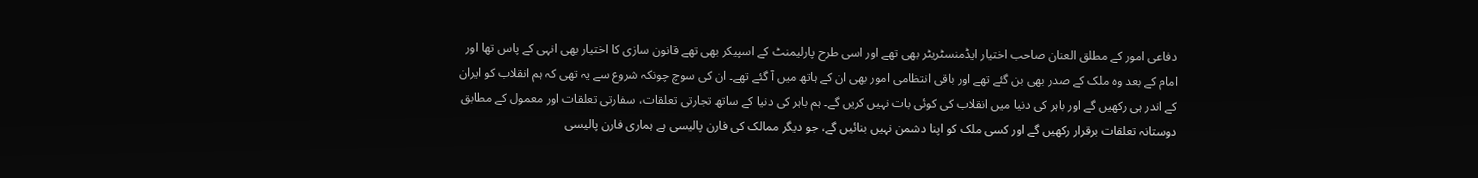دفاعی امور کے مطلق العنان صاحب اختیار ایڈمنسٹریٹر بھی تھے اور اسی طرح پارلیمنٹ کے اسپیکر بھی تھے قانون سازی کا اختیار بھی انہی کے پاس تھا اور امام کے بعد وہ ملک کے صدر بھی بن گئے تھے اور باقی انتظامی امور بھی ان کے ہاتھ میں آ گئے تھے۔ ان کی سوچ چونکہ شروع سے یہ تھی کہ ہم انقلاب کو ایران کے اندر ہی رکھیں گے اور باہر کی دنیا میں انقلاب کی کوئی بات نہیں کریں گے۔ ہم باہر کی دنیا کے ساتھ تجارتی تعلقات، سفارتی تعلقات اور معمول کے مطابق دوستانہ تعلقات برقرار رکھیں گے اور کسی ملک کو اپنا دشمن نہیں بنائیں گے، جو دیگر ممالک کی فارن پالیسی ہے ہماری فارن پالیسی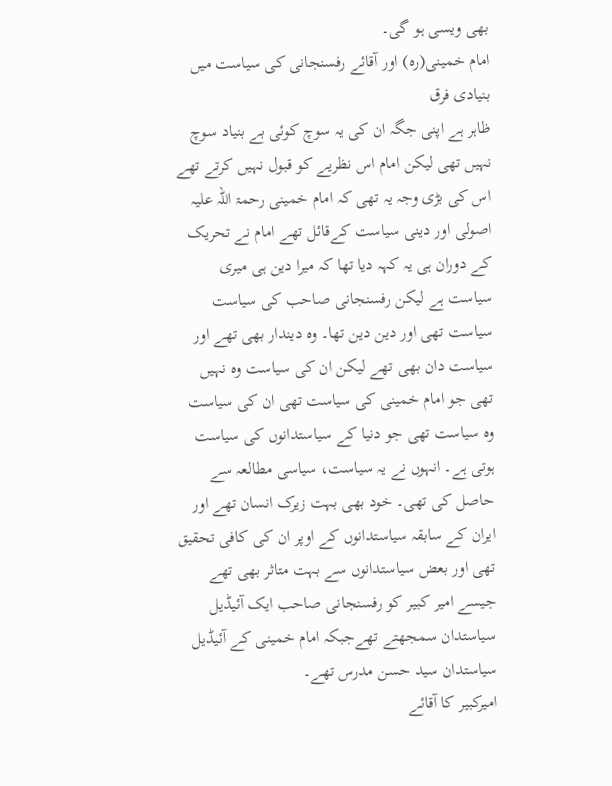بھی ویسی ہو گی۔
امام خمینی(رہ) اور آقائے رفسنجانی کی سیاست میں بنیادی فرق
ظاہر ہے اپنی جگہ ان کی یہ سوچ کوئی بے بنیاد سوچ نہیں تھی لیکن امام اس نظریے کو قبول نہیں کرتے تھے اس کی بڑی وجہ یہ تھی کہ امام خمینی رحمۃ اللہ علیہ اصولی اور دینی سیاست کےقائل تھے امام نے تحریک کے دوران ہی یہ کہہ دیا تھا کہ میرا دین ہی میری سیاست ہے لیکن رفسنجانی صاحب کی سیاست سیاست تھی اور دین دین تھا۔ وہ دیندار بھی تھے اور سیاست دان بھی تھے لیکن ان کی سیاست وہ نہیں تھی جو امام خمینی کی سیاست تھی ان کی سیاست وہ سیاست تھی جو دنیا کے سیاستدانوں کی سیاست ہوتی ہے۔ انہوں نے یہ سیاست، سیاسی مطالعہ سے حاصل کی تھی۔ خود بھی بہت زیرک انسان تھے اور ایران کے سابقہ سیاستدانوں کے اوپر ان کی کافی تحقیق تھی اور بعض سیاستدانوں سے بہت متاثر بھی تھے جیسے امیر کبیر کو رفسنجانی صاحب ایک آئیڈیل سیاستدان سمجھتے تھےجبکہ امام خمینی کے آئیڈیل سیاستدان سید حسن مدرس تھے۔
امیرکبیر کا آقائے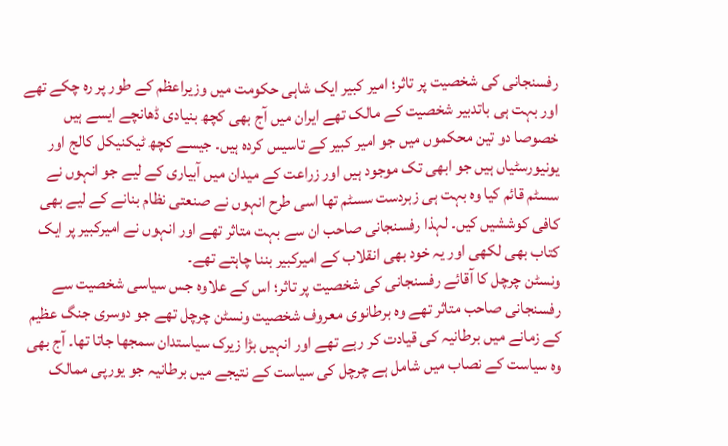رفسنجانی کی شخصیت پر تاثر؛ امیر کبیر ایک شاہی حکومت میں وزیراعظم کے طور پر رہ چکے تھے اور بہت ہی باتدبیر شخصیت کے مالک تھے ایران میں آج بھی کچھ بنیادی ڈھانچے ایسے ہیں خصوصا دو تین محکموں میں جو امیر کبیر کے تاسیس کردہ ہیں۔ جیسے کچھ ٹیکنیکل کالج اور یونیورسٹیاں ہیں جو ابھی تک موجود ہیں اور زراعت کے میدان میں آبیاری کے لیے جو انہوں نے سسٹم قائم کیا وہ بہت ہی زبردست سسٹم تھا اسی طرح انہوں نے صنعتی نظام بنانے کے لیے بھی کافی کوششیں کیں۔ لہذا رفسنجانی صاحب ان سے بہت متاثر تھے اور انہوں نے امیرکبیر پر ایک کتاب بھی لکھی اور یہ خود بھی انقلاب کے امیرکبیر بننا چاہتے تھے۔
ونسٹن چرچل کا آقائے رفسنجانی کی شخصیت پر تاثر؛ اس کے علاوہ جس سیاسی شخصیت سے رفسنجانی صاحب متاثر تھے وہ برطانوی معروف شخصیت ونسٹن چرچل تھے جو دوسری جنگ عظیم کے زمانے میں برطانیہ کی قیادت کر رہے تھے اور انہیں بڑا زیرک سیاستدان سمجھا جاتا تھا۔ آج بھی وہ سیاست کے نصاب میں شامل ہے چرچل کی سیاست کے نتیجے میں برطانیہ جو یورپی ممالک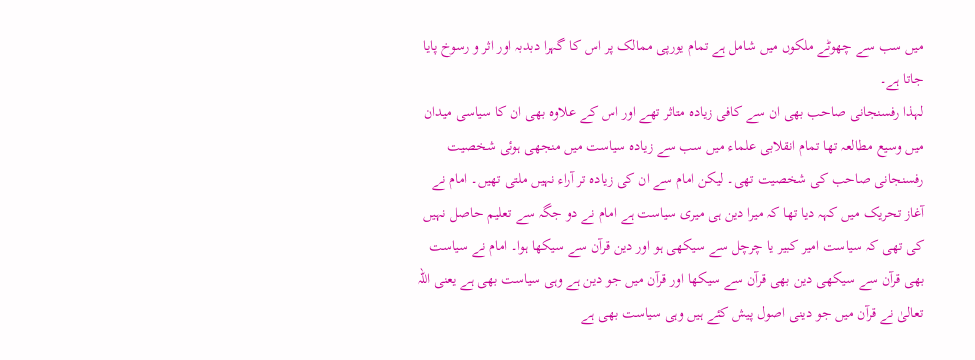میں سب سے چھوٹے ملکوں میں شامل ہے تمام یورپی ممالک پر اس کا گہرا دبدبہ اور اثر و رسوخ پایا جاتا ہے۔
لہذا رفسنجانی صاحب بھی ان سے کافی زیادہ متاثر تھے اور اس کے علاوہ بھی ان کا سیاسی میدان میں وسیع مطالعہ تھا تمام انقلابی علماء میں سب سے زیادہ سیاست میں منجھی ہوئی شخصیت رفسنجانی صاحب کی شخصیت تھی۔ لیکن امام سے ان کی زیادہ تر آراء نہیں ملتی تھیں۔ امام نے آغاز تحریک میں کہہ دیا تھا کہ میرا دین ہی میری سیاست ہے امام نے دو جگہ سے تعلیم حاصل نہیں کی تھی کہ سیاست امیر کبیر یا چرچل سے سیکھی ہو اور دین قرآن سے سیکھا ہوا۔ امام نے سیاست بھی قرآن سے سیکھی دین بھی قرآن سے سیکھا اور قرآن میں جو دین ہے وہی سیاست بھی ہے یعنی اللہ تعالیٰ نے قرآن میں جو دینی اصول پیش کئے ہیں وہی سیاست بھی ہے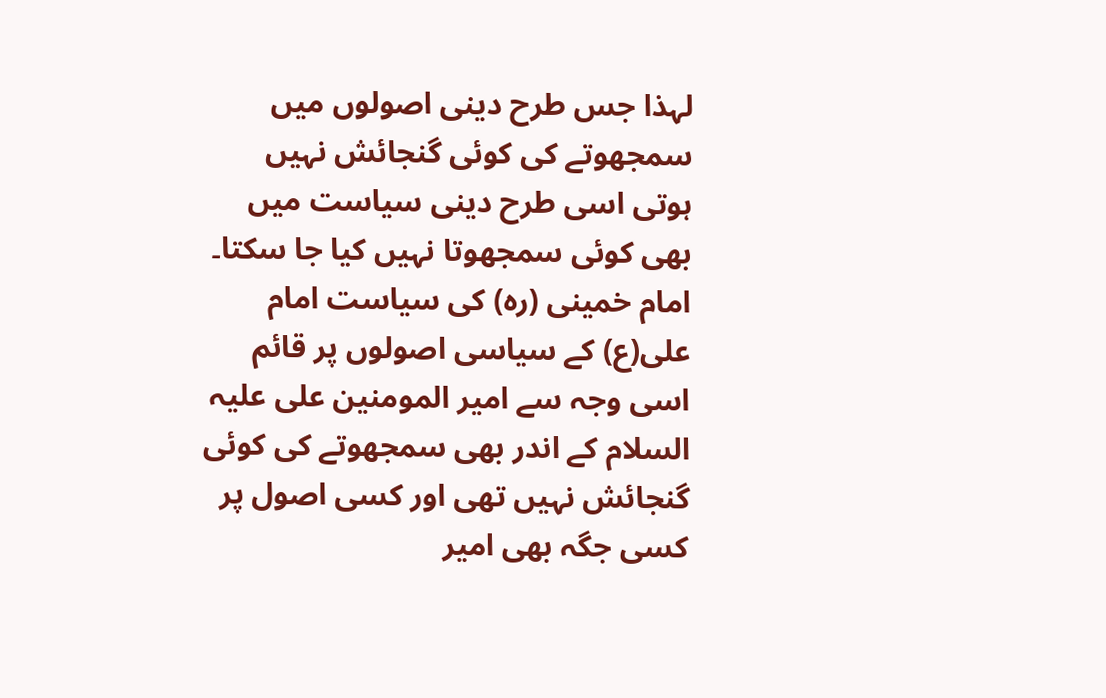لہذا جس طرح دینی اصولوں میں سمجھوتے کی کوئی گنجائش نہیں ہوتی اسی طرح دینی سیاست میں بھی کوئی سمجھوتا نہیں کیا جا سکتا۔
امام خمینی (رہ) کی سیاست امام علی(ع) کے سیاسی اصولوں پر قائم
اسی وجہ سے امیر المومنین علی علیہ السلام کے اندر بھی سمجھوتے کی کوئی گنجائش نہیں تھی اور کسی اصول پر کسی جگہ بھی امیر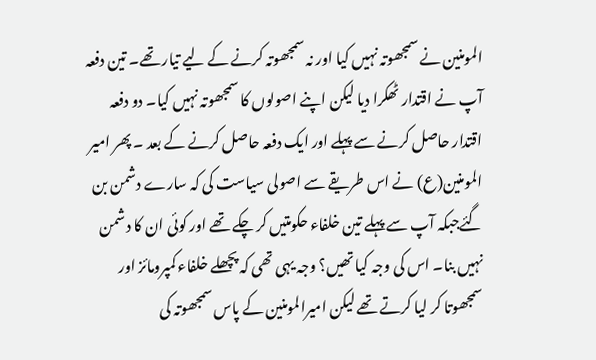المومنین نے سمجھوتہ نہیں کیا اور نہ سمجھوتہ کرنے کے لیے تیار تھے۔ تین دفعہ آپ نے اقتدار ٹھکرا دیا لیکن اپنے اصولوں کا سمجھوتہ نہیں کیا۔ دو دفعہ اقتدار حاصل کرنے سے پہلے اور ایک دفعہ حاصل کرنے کے بعد ۔ پھر امیر المومنین(ع) نے اس طریقے سے اصولی سیاست کی کہ سارے دشمن بن گئےجبکہ آپ سے پہلے تین خلفاء حکومتیں کر چکے تھے اور کوئی ان کا دشمن نہیں بنا۔ اس کی وجہ کیا تھیں؟ وجہ یہی تھی کہ پچھلے خلفاء کمپرومائز اور سمجھوتا کر لیا کرتے تھے لیکن امیرالمومنین کے پاس سمجھوتہ کی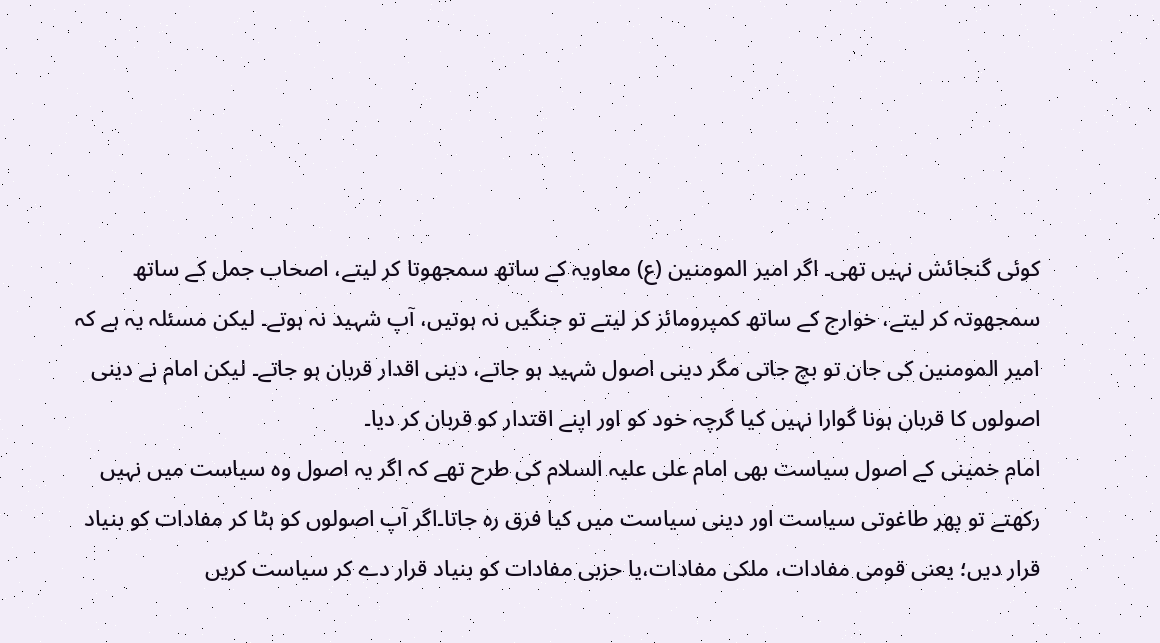کوئی گنجائش نہیں تھی۔ اگر امیر المومنین (ع) معاویہ کے ساتھ سمجھوتا کر لیتے، اصحاب جمل کے ساتھ سمجھوتہ کر لیتے، خوارج کے ساتھ کمپرومائز کر لیتے تو جنگیں نہ ہوتیں، آپ شہید نہ ہوتے۔ لیکن مسئلہ یہ ہے کہ امیر المومنین کی جان تو بچ جاتی مگر دینی اصول شہید ہو جاتے، دینی اقدار قربان ہو جاتے۔ لیکن امام نے دینی اصولوں کا قربان ہونا گوارا نہیں کیا گرچہ خود کو اور اپنے اقتدار کو قربان کر دیا۔
امام خمینی کے اصول سیاست بھی امام علی علیہ السلام کی طرح تھے کہ اگر یہ اصول وہ سیاست میں نہیں رکھتے تو پھر طاغوتی سیاست اور دینی سیاست میں کیا فرق رہ جاتا۔اگر آپ اصولوں کو ہٹا کر مفادات کو بنیاد قرار دیں؛ یعنی قومی مفادات، ملکی مفادات،یا حزبی مفادات کو بنیاد قرار دے کر سیاست کریں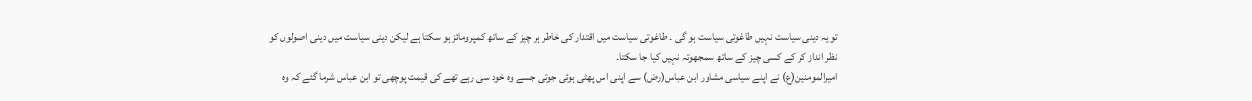تو یہ دینی سیاست نہیں طاغوتی سیاست ہو گی ۔ طاغوتی سیاست میں اقتدار کی خاطر ہر چیز کے ساتھ کمپرومائز ہو سکتا ہے لیکن دینی سیاست میں دینی اصولوں کو نظر انداز کر کے کسی چیز کے ساتھ سمجھوتہ نہیں کیا جا سکتا۔
امیرالمومنین(ع) نے اپنے سیاسی مشاور ابن عباس(رض) سے اپنی اس پھٹی ہوئی جوتی جسے وہ خود سی رہے تھے کی قیمت پوچھی تو ابن عباس شرما گئے کہ وہ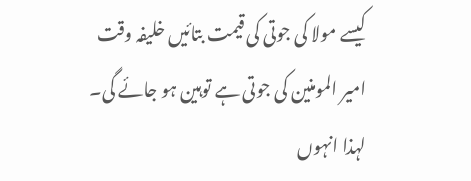کیسے مولا کی جوتی کی قیمت بتائیں خلیفہ وقت امیر المومنین کی جوتی ہے توہین ہو جائے گی۔ لہذا انہوں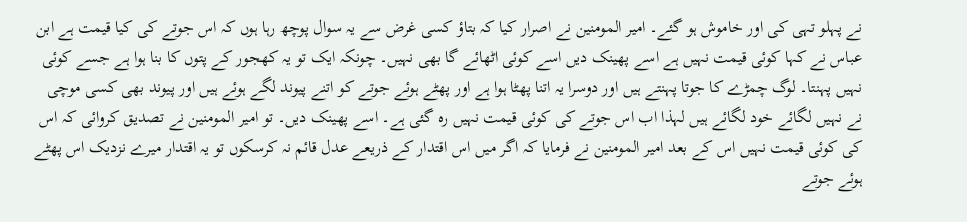نے پہلو تہی کی اور خاموش ہو گئے۔ امیر المومنین نے اصرار کیا کہ بتاؤ کسی غرض سے یہ سوال پوچھ رہا ہوں کہ اس جوتے کی کیا قیمت ہے ابن عباس نے کہا کوئی قیمت نہیں ہے اسے پھینک دیں اسے کوئی اٹھائے گا بھی نہیں۔ چونکہ ایک تو یہ کھجور کے پتوں کا بنا ہوا ہے جسے کوئی نہیں پہنتا۔ لوگ چمڑے کا جوتا پہنتے ہیں اور دوسرا یہ اتنا پھٹا ہوا ہے اور پھٹے ہوئے جوتے کو اتنے پیوند لگے ہوئے ہیں اور پیوند بھی کسی موچی نے نہیں لگائے خود لگائے ہیں لہذا اب اس جوتے کی کوئی قیمت نہیں رہ گئی ہے۔ اسے پھینک دیں۔ تو امیر المومنین نے تصدیق کروائی کہ اس کی کوئی قیمت نہیں اس کے بعد امیر المومنین نے فرمایا کہ اگر میں اس اقتدار کے ذریعے عدل قائم نہ کرسکوں تو یہ اقتدار میرے نزدیک اس پھٹے ہوئے جوتے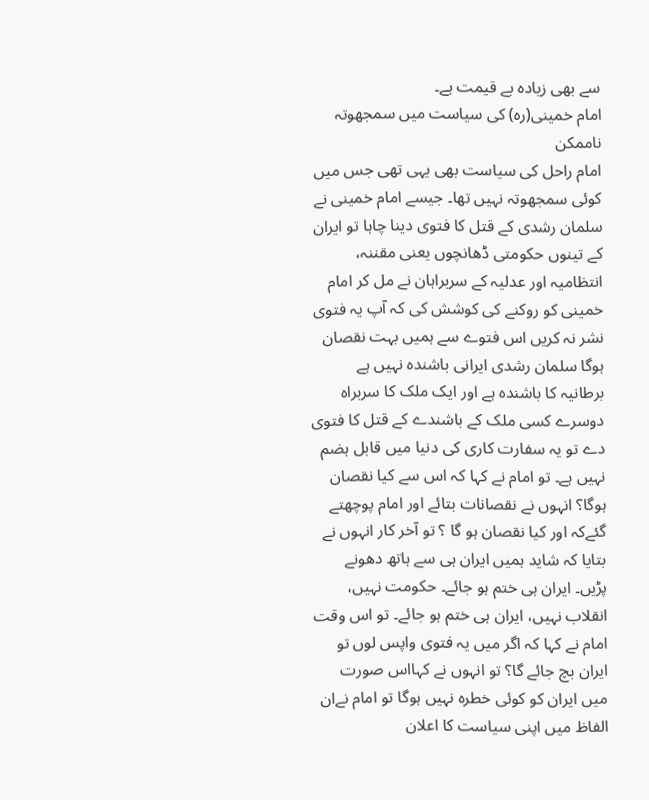سے بھی زیادہ بے قیمت ہے۔
امام خمینی(رہ) کی سیاست میں سمجھوتہ ناممکن
امام راحل کی سیاست بھی یہی تھی جس میں کوئی سمجھوتہ نہیں تھا۔ جیسے امام خمینی نے سلمان رشدی کے قتل کا فتوی دینا چاہا تو ایران کے تینوں حکومتی ڈھانچوں یعنی مقننہ، انتظامیہ اور عدلیہ کے سربراہان نے مل کر امام خمینی کو روکنے کی کوشش کی کہ آپ یہ فتوی نشر نہ کریں اس فتوے سے ہمیں بہت نقصان ہوگا سلمان رشدی ایرانی باشندہ نہیں ہے برطانیہ کا باشندہ ہے اور ایک ملک کا سربراہ دوسرے کسی ملک کے باشندے کے قتل کا فتوی دے تو یہ سفارت کاری کی دنیا میں قابل ہضم نہیں ہے۔ تو امام نے کہا کہ اس سے کیا نقصان ہوگا؟ انہوں نے نقصانات بتائے اور امام پوچھتے گئےکہ اور کیا نقصان ہو گا ؟ تو آخر کار انہوں نے بتایا کہ شاید ہمیں ایران ہی سے ہاتھ دھونے پڑیں۔ ایران ہی ختم ہو جائے۔ حکومت نہیں، انقلاب نہیں، ایران ہی ختم ہو جائے۔ تو اس وقت امام نے کہا کہ اگر میں یہ فتوی واپس لوں تو ایران بچ جائے گا؟ تو انہوں نے کہااس صورت میں ایران کو کوئی خطرہ نہیں ہوگا تو امام نےان الفاظ میں اپنی سیاست کا اعلان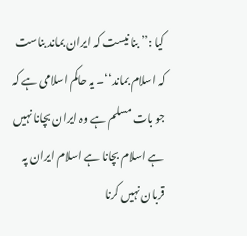کیا :’’بنا نیست کہ ایران بماند بناست کہ اسلام بماند‘‘۔ یہ حاکم اسلامی ہے کہ جو بات مسلم ہے وہ ایران بچانا نہیں ہے اسلام بچانا ہے اسلام ایران پہ قربان نہیں کرنا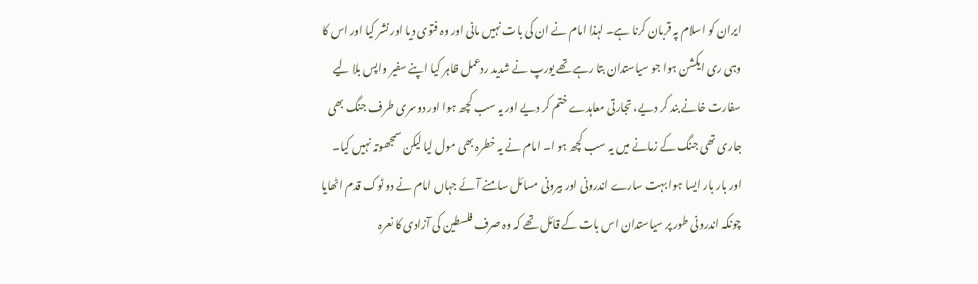ایران کو اسلام پہ قربان کرنا ہے۔ لہذا امام نے ان کی بات نہیں مانی اور وہ فتوی دیا اور نشر کیا اور اس کا وہی ری ایکشن ہوا جو سیاستدان بتا رہے تھے یورپ نے شدید ردعمل ظاہر کیا اپنے سفیر واپس بلا لیے سفارت خانے بند کر دیے، تجارتی معاہدے ختم کر دیے اور یہ سب کچھ ہوا اور دوسری طرف جنگ بھی جاری تھی جنگ کے زمانے میں یہ سب کچھ ہو ا۔ امام نے یہ خطرہ بھی مول لیا لیکن سمجھوتہ نہیں کیا۔
اور بار بار ایسا ہوا بہت سارے اندرونی اور بیرونی مسائل سامنے آئے جہاں امام نے دو ٹوک قدم اٹھایا چونکہ اندرونی طور پر سیاستدان اس بات کے قائل تھے کہ وہ صرف فلسطین کی آزادی کا نعرہ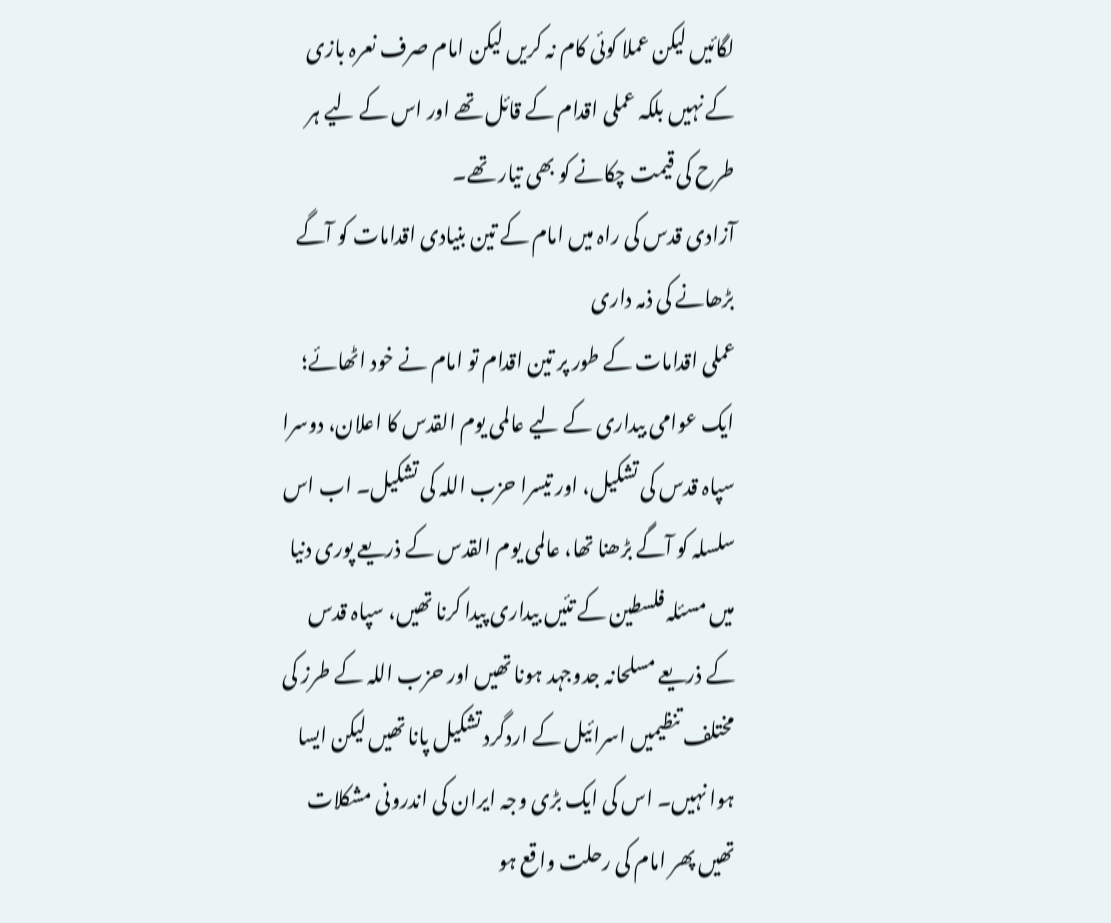لگائیں لیکن عملا کوئی کام نہ کریں لیکن امام صرف نعرہ بازی کے نہیں بلکہ عملی اقدام کے قائل تھے اور اس کے لیے ہر طرح کی قیمت چکانے کو بھی تیار تھے۔
آزادی قدس کی راہ میں امام کے تین بنیادی اقدامات کو آگے بڑھانے کی ذمہ داری
عملی اقدامات کے طور پر تین اقدام تو امام نے خود اٹھائے؛ ایک عوامی بیداری کے لیے عالمی یوم القدس کا اعلان، دوسرا سپاہ قدس کی تشکیل، اور تیسرا حزب اللہ کی تشکیل۔ اب اس سلسلہ کو آگے بڑھنا تھا، عالمی یوم القدس کے ذریعے پوری دنیا میں مسئلہ فلسطین کے تئیں بیداری پیدا کرنا تھیں، سپاہ قدس کے ذریعے مسلحانہ جدوجہد ہونا تھیں اور حزب اللہ کے طرز کی مختلف تنظیمیں اسرائیل کے اردگرد تشکیل پانا تھیں لیکن ایسا ہوا نہیں۔ اس کی ایک بڑی وجہ ایران کی اندرونی مشکلات تھیں پھر امام کی رحلت واقع ہو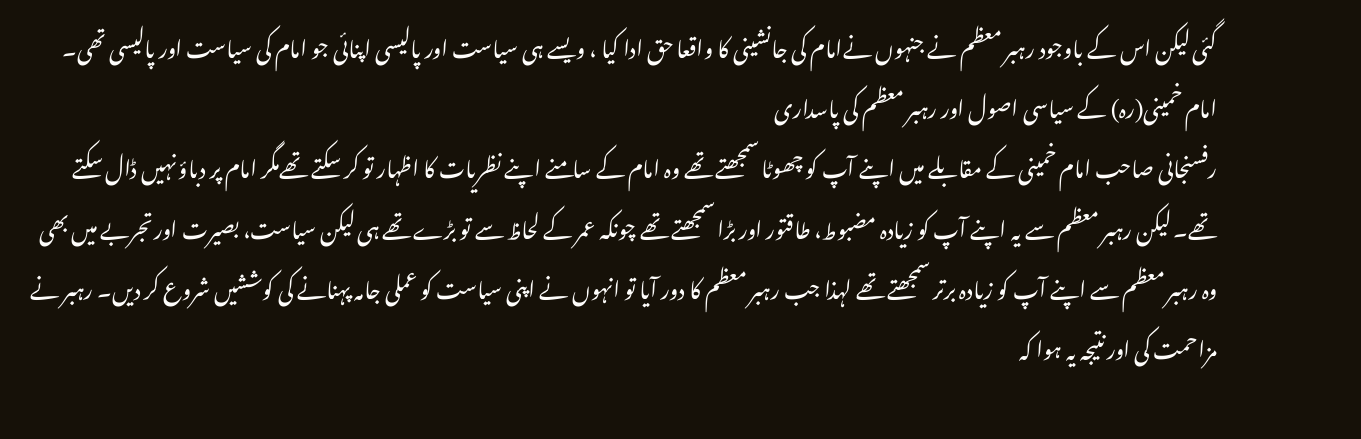گئی لیکن اس کے باوجود رہبر معظم نے جنہوں نےامام کی جانشینی کا واقعا حق ادا کیا ، ویسے ہی سیاست اور پالیسی اپنائی جو امام کی سیاست اور پالیسی تھی۔
امام خمینی(رہ) کے سیاسی اصول اور رہبر معظم کی پاسداری
رفسنجانی صاحب امام خمینی کے مقابلے میں اپنے آپ کو چھوٹا سمجھتے تھے وہ امام کے سامنے اپنے نظریات کا اظہار تو کر سکتے تھےمگر امام پر دباؤ نہیں ڈال سکتے تھے۔ لیکن رہبر معظم سے یہ اپنے آپ کو زیادہ مضبوط، طاقتور اور بڑا سمجھتے تھے چونکہ عمر کے لحاظ سے تو بڑے تھے ہی لیکن سیاست، بصیرت اور تجربے میں بھی وہ رہبر معظم سے اپنے آپ کو زیادہ برتر سمجھتے تھے لہذا جب رہبر معظم کا دور آیا تو انہوں نے اپنی سیاست کو عملی جامہ پہنانے کی کوششیں شروع کر دیں۔ رہبر نے مزاحمت کی اور نتیجہ یہ ہوا کہ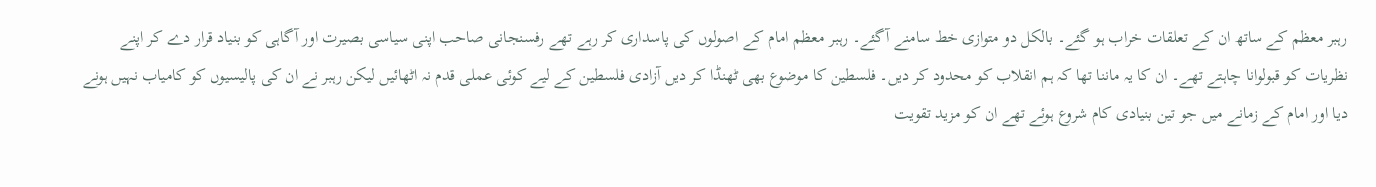رہبر معظم کے ساتھ ان کے تعلقات خراب ہو گئے۔ بالکل دو متوازی خط سامنے آگئے۔ رہبر معظم امام کے اصولوں کی پاسداری کر رہے تھے رفسنجانی صاحب اپنی سیاسی بصیرت اور آگاہی کو بنیاد قرار دے کر اپنے نظریات کو قبولوانا چاہتے تھے۔ ان کا یہ ماننا تھا کہ ہم انقلاب کو محدود کر دیں۔ فلسطین کا موضوع بھی ٹھنڈا کر دیں آزادی فلسطین کے لیے کوئی عملی قدم نہ اٹھائیں لیکن رہبر نے ان کی پالیسیوں کو کامیاب نہیں ہونے دیا اور امام کے زمانے میں جو تین بنیادی کام شروع ہوئے تھے ان کو مزید تقویت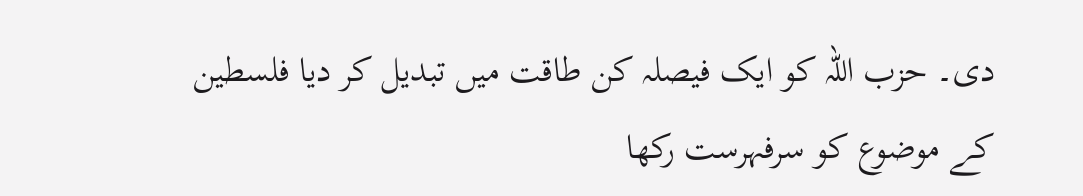دی۔ حزب اللہ کو ایک فیصلہ کن طاقت میں تبدیل کر دیا فلسطین کے موضوع کو سرفہرست رکھا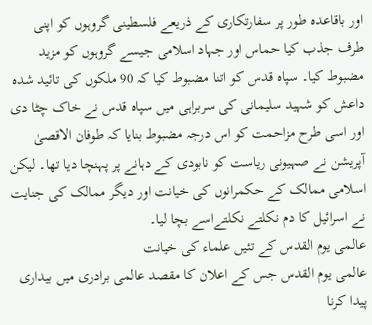اور باقاعدہ طور پر سفارتکاری کے ذریعے فلسطینی گروہوں کو اپنی طرف جذب کیا حماس اور جہاد اسلامی جیسے گروہوں کو مزید مضبوط کیا۔ سپاہ قدس کو اتنا مضبوط کیا کہ 90 ملکوں کی تائید شدہ داعش کو شہید سلیمانی کی سربراہی میں سپاہ قدس نے خاک چٹا دی اور اسی طرح مزاحمت کو اس درجہ مضبوط بنایا کہ طوفان الاقصیٰ آپریشن نے صہیونی ریاست کو نابودی کے دہانے پر پہنچا دیا تھا۔ لیکن اسلامی ممالک کے حکمرانوں کی خیانت اور دیگر ممالک کی جنایت نے اسرائیل کا دم نکلتے نکلتےاسے بچا لیا۔
عالمی یوم القدس کے تئیں علماء کی خیانت
عالمی یوم القدس جس کے اعلان کا مقصد عالمی برادری میں بیداری پیدا کرنا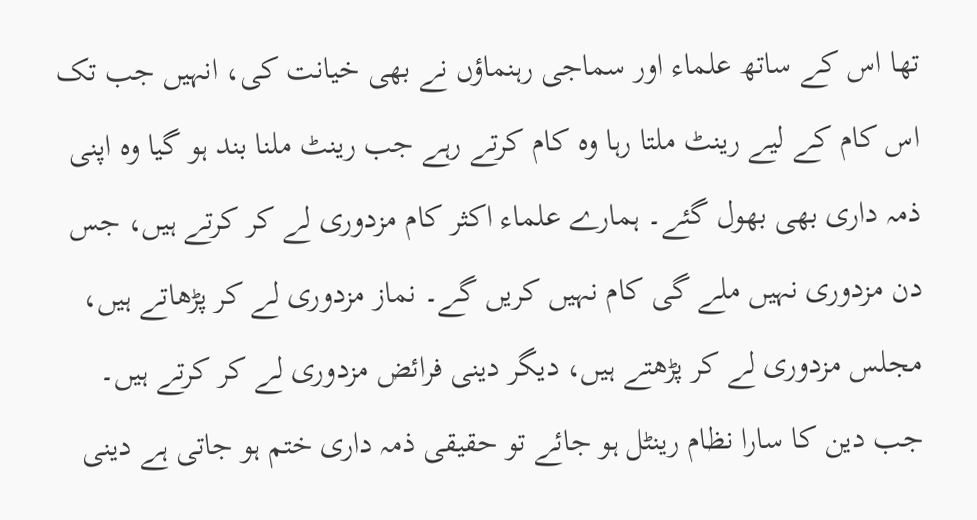تھا اس کے ساتھ علماء اور سماجی رہنماؤں نے بھی خیانت کی، انہیں جب تک اس کام کے لیے رینٹ ملتا رہا وہ کام کرتے رہے جب رینٹ ملنا بند ہو گیا وہ اپنی ذمہ داری بھی بھول گئے۔ ہمارے علماء اکثر کام مزدوری لے کر کرتے ہیں، جس دن مزدوری نہیں ملے گی کام نہیں کریں گے۔ نماز مزدوری لے کر پڑھاتے ہیں، مجلس مزدوری لے کر پڑھتے ہیں، دیگر دینی فرائض مزدوری لے کر کرتے ہیں۔ جب دین کا سارا نظام رینٹل ہو جائے تو حقیقی ذمہ داری ختم ہو جاتی ہے دینی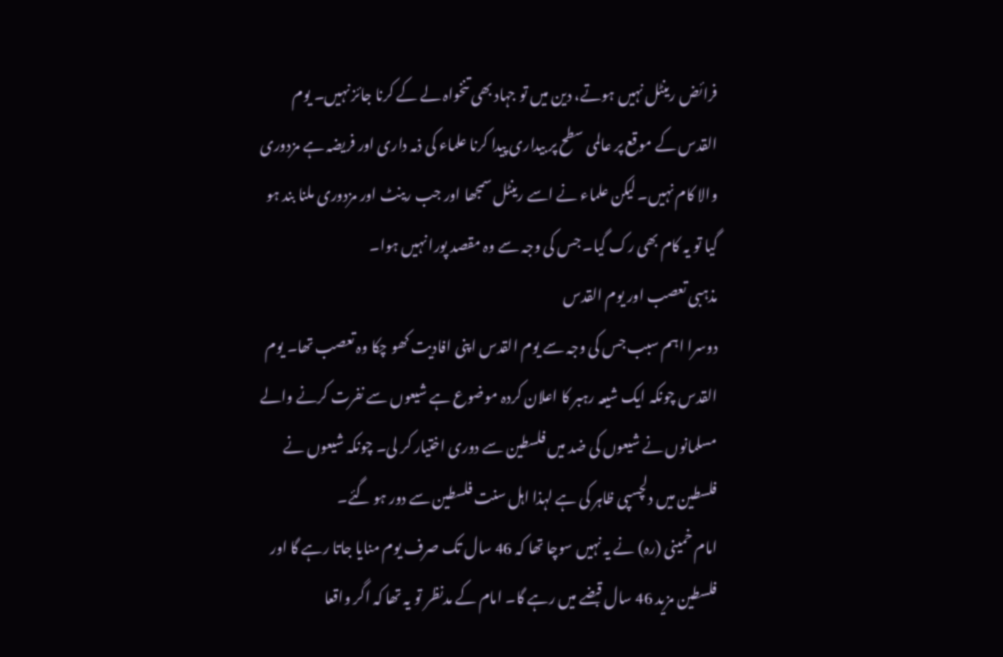فرائض رینٹل نہیں ہوتے، دین میں تو جہاد بھی تنخواہ لے کے کرنا جائز نہیں۔ یوم القدس کے موقع پر عالمی سطح پر بیداری پیدا کرنا علماء کی ذمہ داری اور فریضہ ہے مزدوری والا کام نہیں۔ لیکن علماء نے اسے رینٹل سمجھا اور جب رینٹ اور مزدوری ملنا بند ہو گیا تو یہ کام بھی رک گیا۔ جس کی وجہ سے وہ مقصد پورا نہیں ہوا۔
مذہبی تعصب اور یوم القدس
دوسرا اہم سبب جس کی وجہ سے یوم القدس اپنی افادیت کھو چکا وہ تعصب تھا۔ یوم القدس چونکہ ایک شیعہ رہبر کا اعلان کردہ موضوع ہے شیعوں سے نفرت کرنے والے مسلمانوں نے شیعوں کی ضد میں فلسطین سے دوری اختیار کر لی۔ چونکہ شیعوں نے فلسطین میں دلچسپی ظاہر کی ہے لہذا اہل سنت فلسطین سے دور ہو گئے۔
امام خمینی (رہ) نے یہ نہیں سوچا تھا کہ 46 سال تک صرف یوم منایا جاتا رہے گا اور فلسطین مزید 46 سال قبضے میں رہے گا۔ امام کے مدنظر تو یہ تھا کہ اگر واقعا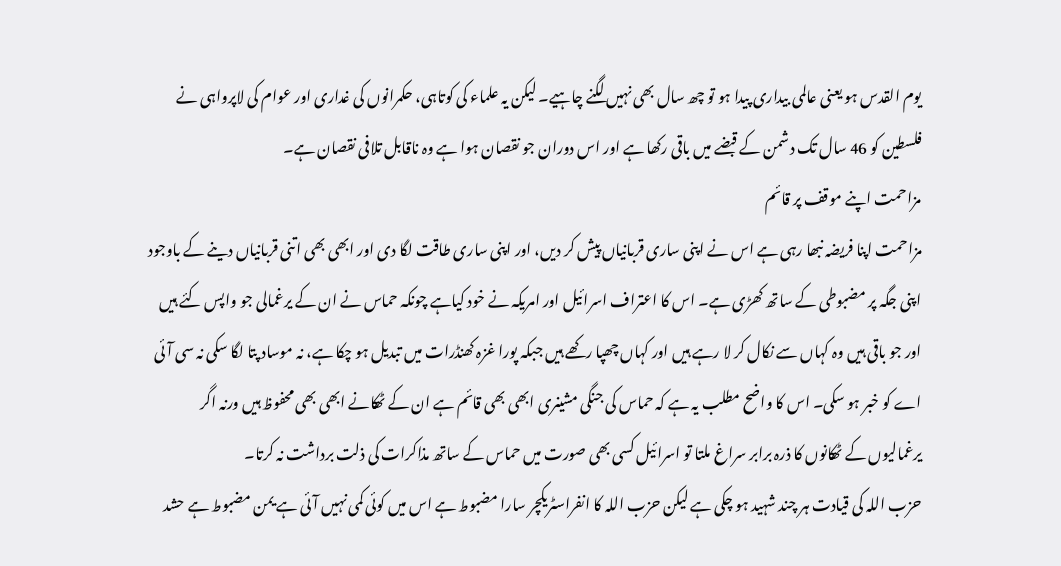یوم القدس ہو یعنی عالمی بیداری پیدا ہو تو چھ سال بھی نہیں لگنے چاہیے۔ لیکن یہ علماء کی کوتاہی، حکمرانوں کی غداری اور عوام کی لاپرواہی نے فلسطین کو 46 سال تک دشمن کے قبضے میں باقی رکھا ہے اور اس دوران جو نقصان ہوا ہے وہ ناقابل تلافی نقصان ہے۔
مزاحمت اپنے موقف پر قائم
مزاحمت اپنا فریضہ نبھا رہی ہے اس نے اپنی ساری قربانیاں پیش کر دیں، اور اپنی ساری طاقت لگا دی اور ابھی بھی اتنی قربانیاں دینے کے باوجود اپنی جگہ پر مضبوطی کے ساتھ کھڑی ہے۔ اس کا اعتراف اسرائیل اور امریکہ نے خود کیاہے چونکہ حماس نے ان کے یرغمالی جو واپس کئے ہیں اور جو باقی ہیں وہ کہاں سے نکال کر لا رہے ہیں اور کہاں چھپا رکھے ہیں جبکہ پورا غزہ کھنڈرات میں تبدیل ہو چکا ہے، نہ موساد پتا لگا سکی نہ سی آئی اے کو خبر ہو سکی۔ اس کا واضح مطلب یہ ہے کہ حماس کی جنگی مشینری ابھی بھی قائم ہے ان کے ٹھکانے ابھی بھی محفوظ ہیں ورنہ اگر یرغمالیوں کے ٹھکانوں کا ذرہ برابر سراغ ملتا تو اسرائیل کسی بھی صورت میں حماس کے ساتھ مذاکرات کی ذلت برداشت نہ کرتا۔
حزب اللہ کی قیادت ہر چند شہید ہو چکی ہے لیکن حزب اللہ کا انفراسٹریکچر سارا مضبوط ہے اس میں کوئی کمی نہیں آئی ہے یمن مضبوط ہے حشد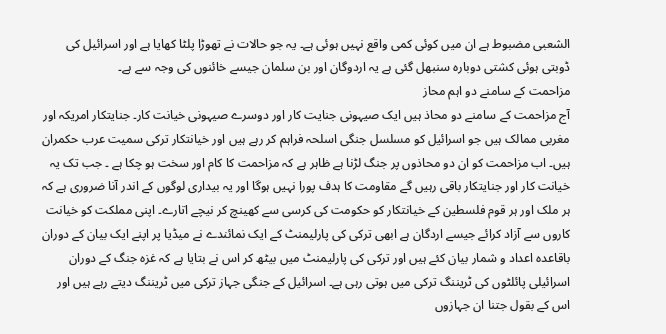الشعبی مضبوط ہے ان میں کوئی کمی واقع نہیں ہوئی ہے۔ یہ جو حالات نے تھوڑا پلٹا کھایا ہے اور اسرائیل کی ڈوبتی ہوئی کشتی دوبارہ سنبھل گئی ہے یہ اردوگان اور بن سلمان جیسے خائنوں کی وجہ سے ہے۔
مزاحمت کے سامنے دو اہم محاز
آج مزاحمت کے سامنے دو محاذ ہیں ایک صیہونی جنایت کار اور دوسرے صیہونی خیانت کار۔ جنایتکار امریکہ اور مغربی ممالک ہیں جو اسرائیل کو مسلسل جنگی اسلحہ فراہم کر رہے ہیں اور خیانتکار ترکی سمیت عرب حکمران ہیں۔ اب مزاحمت کو ان دو محاذوں پر جنگ لڑنا ہے ظاہر ہے کہ مزاحمت کا کام اور سخت ہو چکا ہے ۔ جب تک یہ خیانت کار اور جنایتکار باقی رہیں گے مقاومت کا ہدف پورا نہیں ہوگا اور یہ بیداری لوگوں کے اندر آنا ضروری ہے کہ ہر ملک اور ہر قوم فلسطین کے خیانتکار کو حکومت کی کرسی سے کھینچ کر نیچے اتارے۔ اپنی مملکت کو خیانت کاروں سے آزاد کرائے جیسے اردگان ہے ابھی ترکی کی پارلیمنٹ کے ایک نمائندے نے میڈیا پر اپنے ایک بیان کے دوران باقاعدہ اعداد و شمار بیان کئے ہیں اور ترکی کی پارلیمنٹ میں بیٹھ کر اس نے بتایا ہے کہ غزہ جنگ کے دوران اسرائیلی پائلٹوں کی ٹریننگ ترکی میں ہوتی رہی ہے۔ اسرائیل کے جنگی جہاز ترکی میں ٹریننگ دیتے رہے ہیں اور اس کے بقول جتنا ان جہازوں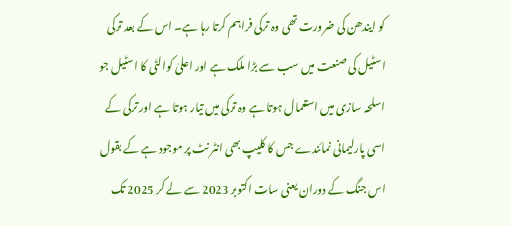کو ایندھن کی ضرورت تھی وہ ترکی فراہم کرتا رہا ہے۔ اس کے بعد ترکی اسٹیل کی صنعت میں سب سے بڑا ملک ہے اور اعلیٰ کوالٹی کا اسٹیل جو اسلحہ سازی میں استعمال ہوتا ہے وہ ترکی میں تیار ہوتا ہے اور ترکی کے اسی پارلیمانی نمائندے جس کا کلیپ بھی انٹر نٹ پر موجود ہے کے بقول اس جنگ کے دوران یعنی سات اکتوبر 2023 سے لے کر 2025 تک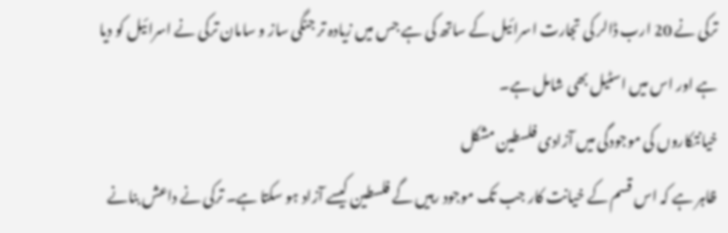ترکی نے 20 ارب ڈالر کی تجارت اسرائیل کے ساتھ کی ہے جس میں زیادہ تر جنگی ساز و سامان ترکی نے اسرائیل کو دیا ہے اور اس میں اسٹیل بھی شامل ہے۔
خیانتکاروں کی موجودگی میں آزادی فلسطین مشکل
ظاہر ہے کہ اس قسم کے خیانت کار جب تک موجود رہیں گے فلسطین کیسے آزاد ہو سکتا ہے۔ ترکی نے داعش بنانے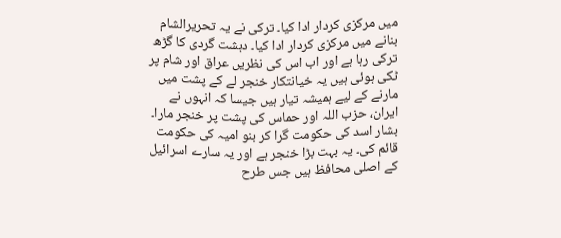میں مرکزی کردار ادا کیا۔ ترکی نے یہ تحریرالشام بنانے میں مرکزی کردار ادا کیا۔ دہشت گردی کا گڑھ ترکی رہا ہے اور اب اس کی نظریں عراق اور شام پر ٹکی ہوئی ہیں یہ خیانتکار خنجر لے کے پشت میں مارنے کے لیے ہمیشہ تیار ہیں جیسا کہ انہوں نے ایران، حزب اللہ اور حماس کی پشت پر خنجر مارا۔ بشار اسد کی حکومت گرا کر بنو امیہ کی حکومت قائم کی۔ یہ بہت بڑا خنجر ہے اور یہ سارے اسرائیل کے اصلی محافظ ہیں جس طرح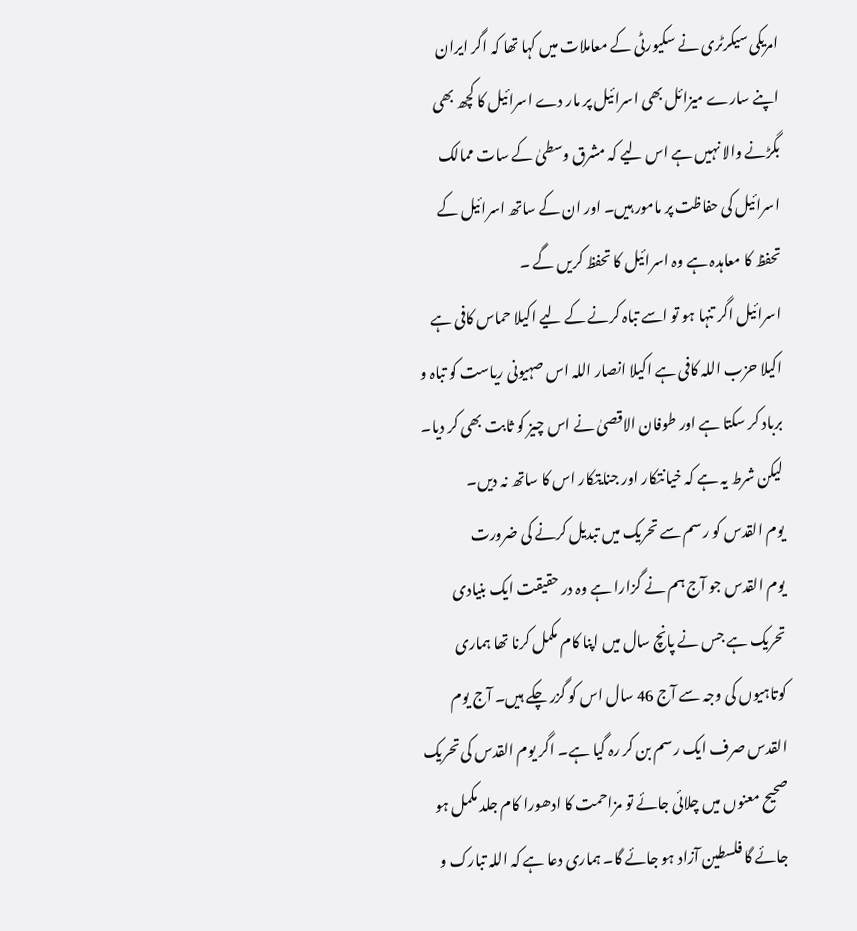امریکی سیکرٹری نے سکیورٹی کے معاملات میں کہا تھا کہ اگر ایران اپنے سارے میزائل بھی اسرائیل پر مار دے اسرائیل کا کچھ بھی بگڑنے والا نہیں ہے اس لیے کہ مشرق وسطیٰ کے سات ممالک اسرائیل کی حفاظت پر مامور ہیں۔ اور ان کے ساتھ اسرائیل کے تحفظ کا معاہدہ ہے وہ اسرائیل کا تحفظ کریں گے ۔
اسرائیل اگر تنہا ہو تو اسے تباہ کرنے کے لیے اکیلا حماس کافی ہے اکیلا حزب اللہ کافی ہے اکیلا انصار اللہ اس صہیونی ریاست کو تباہ و برباد کر سکتا ہے اور طوفان الاقصیٰ نے اس چیز کو ثابت بھی کر دیا۔ لیکن شرط یہ ہے کہ خیانتکار اور جنایتکار اس کا ساتھ نہ دیں۔
یوم القدس کو رسم سے تحریک میں تبدیل کرنے کی ضرورت
یوم القدس جو آج ہم نے گزارا ہے وہ در حقیقت ایک بنیادی تحریک ہے جس نے پانچ سال میں اپنا کام مکمل کرنا تھا ہماری کوتاہیوں کی وجہ سے آج 46 سال اس کو گزر چکے ہیں۔ آج یوم القدس صرف ایک رسم بن کر رہ گیا ہے۔ اگر یوم القدس کی تحریک صحیح معنوں میں چلائی جائے تو مزاحمت کا ادھورا کام جلد مکمل ہو جائے گا فلسطین آزاد ہو جائے گا۔ ہماری دعا ہے کہ اللہ تبارک و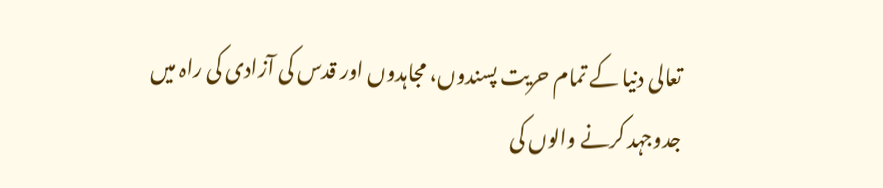تعالی دنیا کے تمام حریت پسندوں، مجاہدوں اور قدس کی آزادی کی راہ میں جدوجہد کرنے والوں کی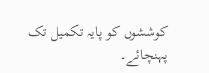کوششوں کو پایہ تکمیل تک پہنچائے۔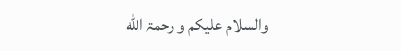والسلام علیکم و رحمۃ الله